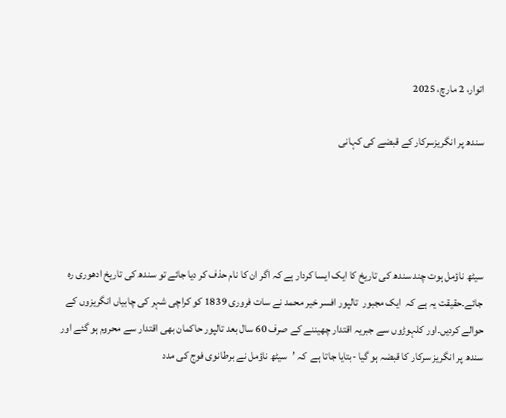اتوار، 2 مارچ، 2025

سندھ پر انگریزسرکار کے قبضے کی کہانی




سیٹھ ناؤمل ہوت چند سندھ کی تاریخ کا ایک ایسا کردار ہے کہ اگر ان کا نام حذف کر دیا جائے تو سندھ کی تاریخ ادھوری رہ جائے۔حقیقت یہ ہے کہ  ایک مجبور  تالپور افسر خیر محمد نے سات فروری 1839 کو کراچی شہر کی چابیاں انگریزوں کے حوالے کردیں۔اور کلہوڑوں سے جبریہ اقتدار چھیننے کے صرف 60 سال بعد تالپور حاکمان بھی اقتدار سے محروم ہو گئے اور سندھ پر انگریز سرکار کا قبضہ ہو گیا -بتایا جاتا ہے  کہ ’سیٹھ ناؤمل نے برطانوی فوج کی مدد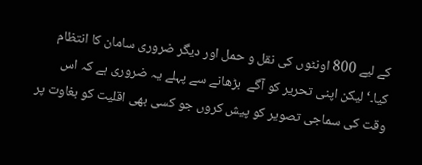کے لیے 800 اونٹوں کی نقل و حمل اور دیگر ضروری سامان کا انتظام کیا۔‘لیکن اپنی تحریر کو آگے  بڑھانے سے پہلے یہ ضروری ہے کہ اس وقت کی سماجی تصویر کو پیش کروں جو کسی بھی اقلیت کو بغاوت پر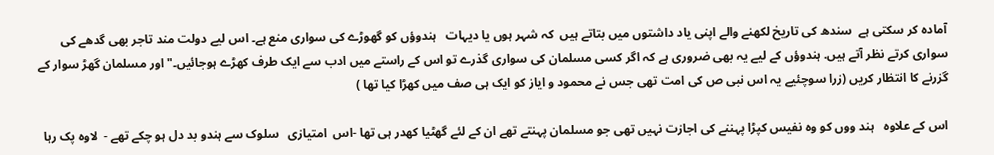آمادہ کر سکتی ہے  سندھ کی تاریخ لکھنے والے اپنی یاد داشتوں میں بتاتے ہیں  کہ شہر ہوں یا دیہات   ہندوؤں کو گھوڑے کی سواری منع ہے۔ اس لیے دولت مند تاجر بھی گدھے کی سواری کرتے نظر آتے ہیں. ہندوؤں کے لیے یہ بھی ضروری ہے کہ اگر کسی مسلمان کی سواری گذرے تو اس کے راستے میں ادب سے ایک طرف کھڑے ہوجائیں۔"اور مسلمان گھڑ سوار کے گزرنے کا انتظار کریں (زرا سوچئیے یہ اس نبی ص کی امت تھی جس نے محمود و ایاز کو ایک ہی صف میں کھڑا کیا تھا )

اس کے علاوہ   ہند ووں کو وہ نفیس کپڑا پہننے کی اجازت نہیں تھی جو مسلمان پہنتے تھے ان کے لئے گھٹیا کھدر ہی تھا -اس  امتیازی   سلوک سے ہندو بد دل ہو چکے تھے -  لاوہ پک رہا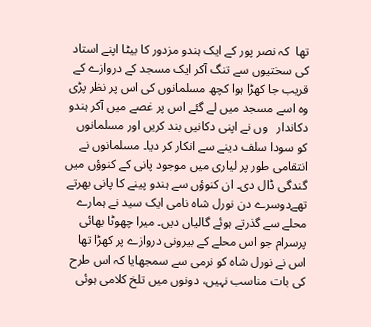تھا  کہ نصر پور کے ایک ہندو مزدور کا بیٹا اپنے استاد کی سختیوں سے تنگ آکر ایک مسجد کے دروازے کے قریب جا کھڑا ہوا کچھ مسلمانوں کی اس پر نظر پڑی وہ اسے مسجد میں لے گئے اس پر غصے میں آکر ہندو دکاندار   وں نے اپنی دکانیں بند کریں اور مسلمانوں کو سودا سلف دینے سے انکار کر دیا۔ مسلمانوں نے انتقامی طور پر لیاری میں موجود پانی کے کنوؤں میں گندگی ڈال دی۔ ان کنوؤں سے ہندو پینے کا پانی بھرتے تھےدوسرے دن نورل شاہ نامی ایک سید نے ہمارے محلے سے گذرتے ہوئے گالیاں دیں۔ میرا چھوٹا بھائی پرسرام جو اس محلے کے بیرونی دروازے پر کھڑا تھا اس نے نورل شاہ کو نرمی سے سمجھایا کہ اس طرح کی بات مناسب نہیں، دونوں میں تلخ کلامی ہوئی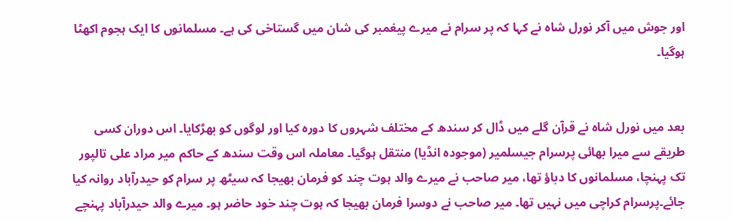اور جوش میں آکر نورل شاہ نے کہا کہ پر سرام نے میرے پیغمبر کی شان میں گستاخی کی ہے۔ مسلمانوں کا ایک ہجوم اکھٹا ہوگیا۔


بعد میں نورل شاہ نے قرآن گلے میں ڈال کر سندھ کے مختلف شہروں کا دورہ کیا اور لوگوں کو بھڑکایا۔ اس دوران کسی طریقے سے میرا بھائی پرسرام جیسلمیر (موجودہ انڈیا) منتقل ہوگیا۔ معاملہ اس وقت سندھ کے حاکم میر مراد علی تالپور تک پہنچا، مسلمانوں کا دباؤ تھا، میر صاحب نے میرے والد ہوت چند کو فرمان بھیجا کہ سیٹھ پر سرام کو حیدرآباد روانہ کیا جائے۔پرسرام کراچی میں نہیں تھا۔ میر صاحب نے دوسرا فرمان بھیجا کہ ہوت چند خود حاضر ہو۔ میرے والد حیدرآباد پہنچے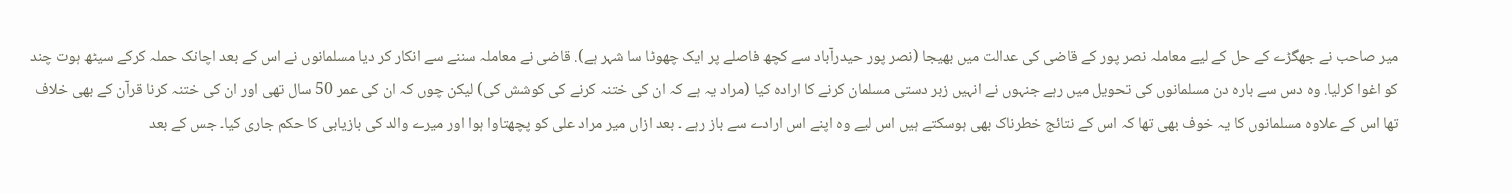میر صاحب نے جھگڑے کے حل کے لیے معاملہ نصر پور کے قاضی کی عدالت میں بھیجا (نصر پور حیدرآباد سے کچھ فاصلے پر ایک چھوٹا سا شہر ہے). قاضی نے معاملہ سننے سے انکار کر دیا مسلمانوں نے اس کے بعد اچانک حملہ کرکے سیٹھ ہوت چند کو اغوا کرلیا. وہ دس سے بارہ دن مسلمانوں کی تحویل میں رہے جنہوں نے انہیں زبر دستی مسلمان کرنے کا ارادہ کیا (مراد یہ ہے کہ ان کی ختنہ کرنے کی کوشش کی) لیکن چوں کہ ان کی عمر 50 سال تھی اور ان کی ختنہ کرنا قرآن کے بھی خلاف تھا اس کے علاوہ مسلمانوں کا یہ خوف بھی تھا کہ اس کے نتائج خطرناک بھی ہوسکتے ہیں اس لیے وہ اپنے اس ارادے سے باز رہے ۔ بعد ازاں میر مراد علی کو پچھتاوا ہوا اور میرے والد کی بازیابی کا حکم جاری کیا۔ جس کے بعد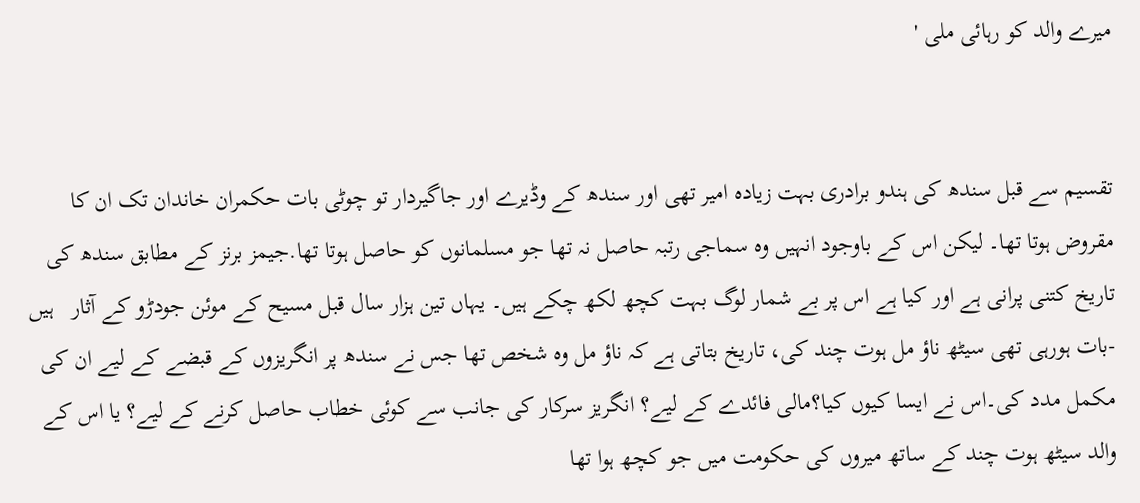میرے والد کو رہائی ملی '


تقسیم سے قبل سندھ کی ہندو برادری بہت زیادہ امیر تھی اور سندھ کے وڈیرے اور جاگیردار تو چوٹی بات حکمران خاندان تک ان کا مقروض ہوتا تھا۔ لیکن اس کے باوجود انہیں وہ سماجی رتبہ حاصل نہ تھا جو مسلمانوں کو حاصل ہوتا تھا.جیمز برنز کے مطابق سندھ کی تاریخ کتنی پرانی ہے اور کیا ہے اس پر بے شمار لوگ بہت کچھ لکھ چکے ہیں۔ یہاں تین ہزار سال قبل مسیح کے موئن جودڑو کے آثار   ہیں  -بات ہورہی تھی سیٹھ ناؤ مل ہوت چند کی، تاریخ بتاتی ہے کہ ناؤ مل وہ شخص تھا جس نے سندھ پر انگریزوں کے قبضے کے لیے ان کی مکمل مدد کی۔اس نے ایسا کیوں کیا؟مالی فائدے کے لیے؟ انگریز سرکار کی جانب سے کوئی خطاب حاصل کرنے کے لیے؟ یا اس کے والد سیٹھ ہوت چند کے ساتھ میروں کی حکومت میں جو کچھ ہوا تھا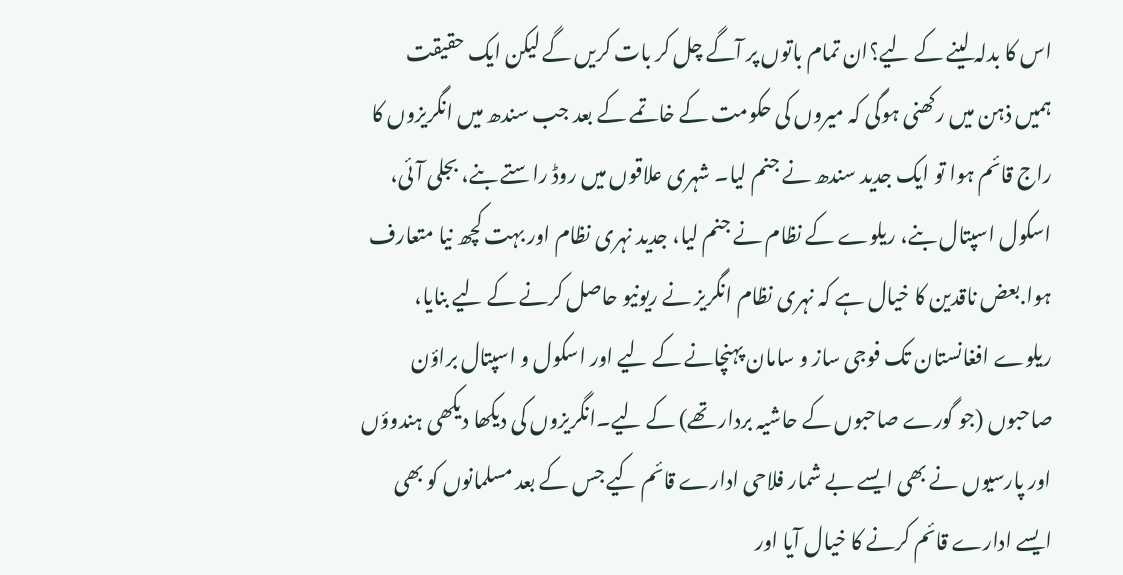اس کا بدلہ لینے کے لیے؟ان تمام باتوں پر آگے چل کر بات کریں گے لیکن ایک حقیقت ہمیں ذہن میں رکھنی ہوگی کہ میروں کی حکومت کے خاتمے کے بعد جب سندھ میں انگریزوں کا راج قائم ہوا تو ایک جدید سندھ نے جنم لیا۔ شہری علاقوں میں روڈ راستے بنے، بجلی آئی، اسکول اسپتال بنے، ریلوے کے نظام نے جنم لیا، جدید نہری نظام اور بہت کچھ نیا متعارف ہوا.بعض ناقدین کا خیال ہے کہ نہری نظام انگریز نے ریونیو حاصل کرنے کے لیے بنایا، ریلوے افغانستان تک فوجی ساز و سامان پہنچانے کے لیے اور اسکول و اسپتال براؤن صاحبوں (جو گورے صاحبوں کے حاشیہ بردار تھے) کے لیے۔انگریزوں کی دیکھا دیکھی ہندوؤں اور پارسیوں نے بھی ایسے بے شمار فلاحی ادارے قائم کیے جس کے بعد مسلمانوں کو بھی ایسے ادارے قائم کرنے کا خیال آیا اور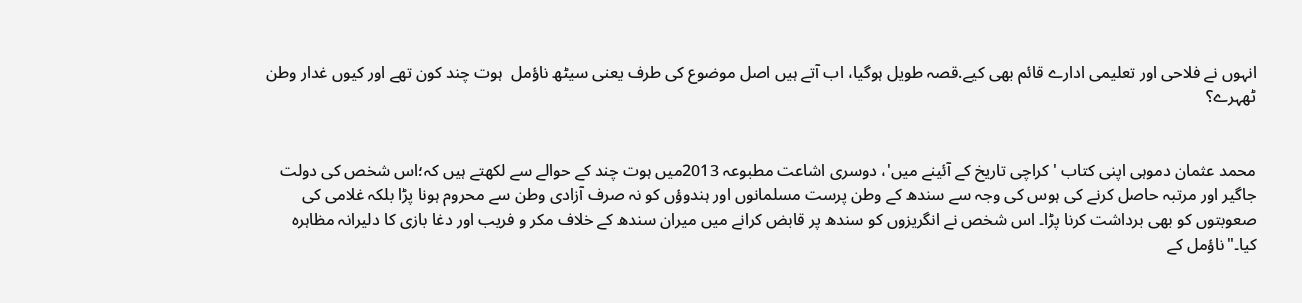انہوں نے فلاحی اور تعلیمی ادارے قائم بھی کیے.قصہ طویل ہوگیا، اب آتے ہیں اصل موضوع کی طرف یعنی سیٹھ ناؤمل  ہوت چند کون تھے اور کیوں غدار وطن ٹھہرے؟


محمد عثمان دموہی اپنی کتاب 'کراچی تاریخ کے آئینے میں'، دوسری اشاعت مطبوعہ 2013میں ہوت چند کے حوالے سے لکھتے ہیں کہ؛اس شخص کی دولت جاگیر اور مرتبہ حاصل کرنے کی ہوس کی وجہ سے سندھ کے وطن پرست مسلمانوں اور ہندوؤں کو نہ صرف آزادی وطن سے محروم ہونا پڑا بلکہ غلامی کی صعوبتوں کو بھی برداشت کرنا پڑا۔ اس شخص نے انگریزوں کو سندھ پر قابض کرانے میں میران سندھ کے خلاف مکر و فریب اور دغا بازی کا دلیرانہ مظاہرہ کیا۔"ناؤمل کے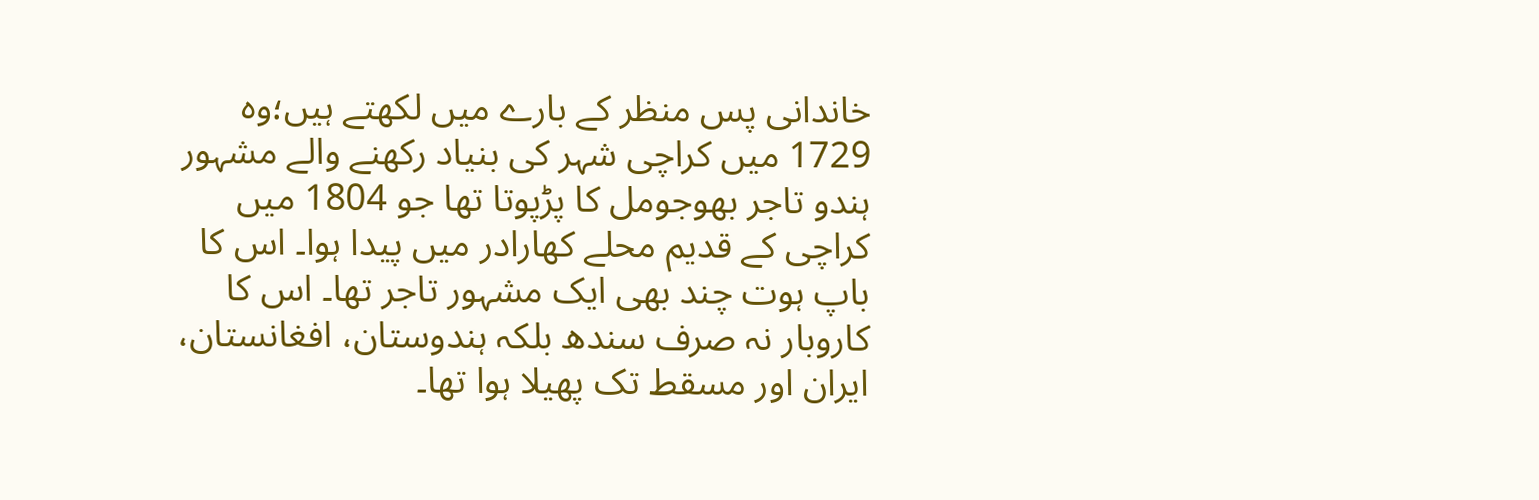خاندانی پس منظر کے بارے میں لکھتے ہیں؛وہ 1729 میں کراچی شہر کی بنیاد رکھنے والے مشہور ہندو تاجر بھوجومل کا پڑپوتا تھا جو 1804 میں کراچی کے قدیم محلے کھارادر میں پیدا ہوا۔ اس کا باپ ہوت چند بھی ایک مشہور تاجر تھا۔ اس کا کاروبار نہ صرف سندھ بلکہ ہندوستان، افغانستان، ایران اور مسقط تک پھیلا ہوا تھا۔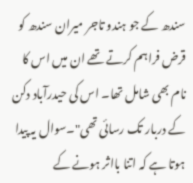سندھ کے جو ہندو تاجر میران سندھ کو قرض فراہم کرتے تھے ان میں اس کا نام بھی شامل تھا۔ اس کی حیدرآباد دکن  کے دربار تک رسائی تھی"۔سوال یہ پیدا ہوتا ہے کہ اتنا بااثر ہونے کے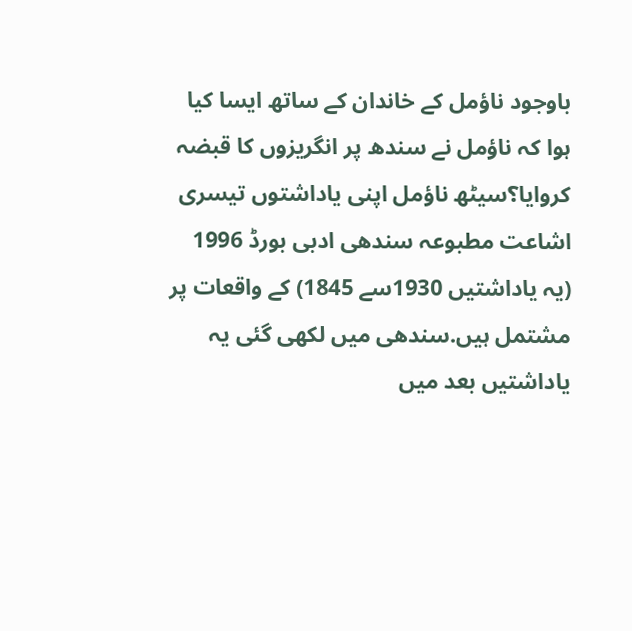باوجود ناؤمل کے خاندان کے ساتھ ایسا کیا ہوا کہ ناؤمل نے سندھ پر انگریزوں کا قبضہ کروایا؟سیٹھ ناؤمل اپنی یاداشتوں تیسری اشاعت مطبوعہ سندھی ادبی بورڈ 1996 (یہ یاداشتیں 1930سے 1845) کے واقعات پر مشتمل ہیں.سندھی میں لکھی گئی یہ یاداشتیں بعد میں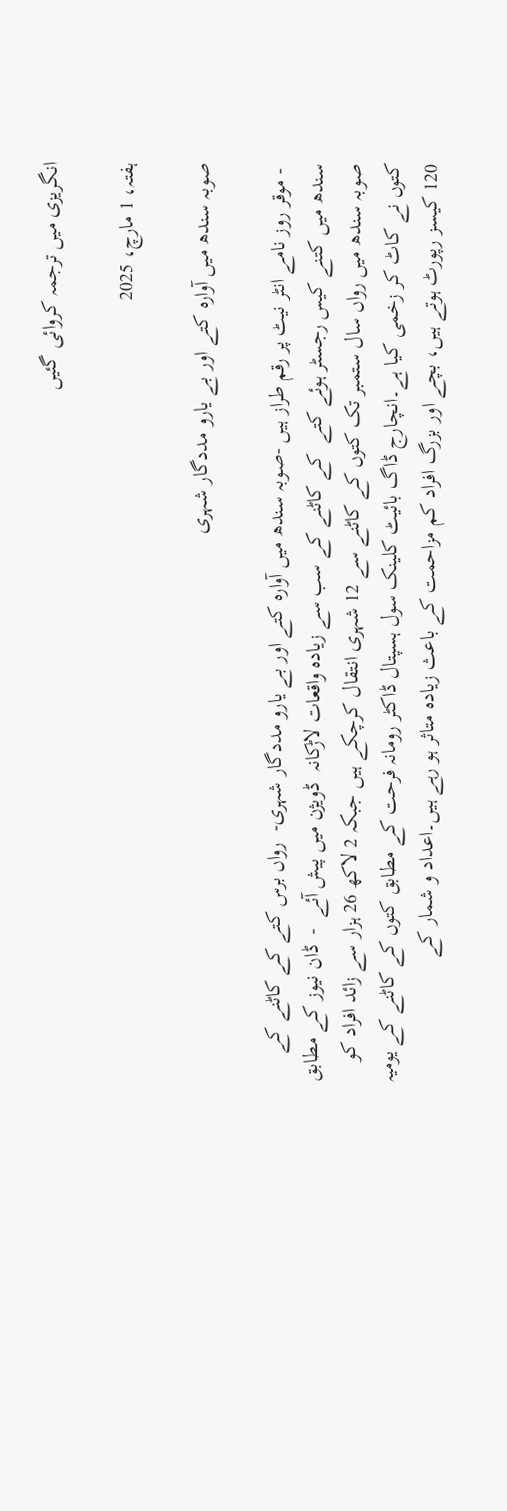انگریزی میں ترجمہ کروائی گئیں

ہفتہ، 1 مارچ، 2025

صوبہ سندھ میں آوارہ کتے اور بے یارو مددگار شہری

 - موقر روز نامے انٹر نیٹ پر رقم طراز ہیں -صوبہ سندھ میں آوارہ کتے اور بے یارو مددگار شہری-  رواں برس کتے کے کاٹنے کے سندھ میں کتنے کیس رجسٹر ہوئے کتے  کے کاٹنے کے سب سے زیادہ واقعات لاڑکانہ  ڈویژن میں پیش آئے  -  ڈان نیوز کے مطابق صوبہ سندھ میں رواں سال ستمبر تک کتوں کے کاٹنے سے 12 شہری انتقال کرچکے ہیں جبکہ 2 لاکھ 26 ہزار سے زائد افراد کو کتوں نے کاٹ کر زخمی کیا ہے۔انچارج ڈاگ بائیٹ کلینک سول ہسپتال ڈاکٹر رومانہ فرحت کے مطابق کتوں کے کاٹنے کے یومیہ 120 کیسز رپورٹ ہوتے ہیں، بچے اور بزرگ افراد کم مزاحمت کے باعث زیادہ متاثر ہو رہے ہیں۔اعداد و شمار کے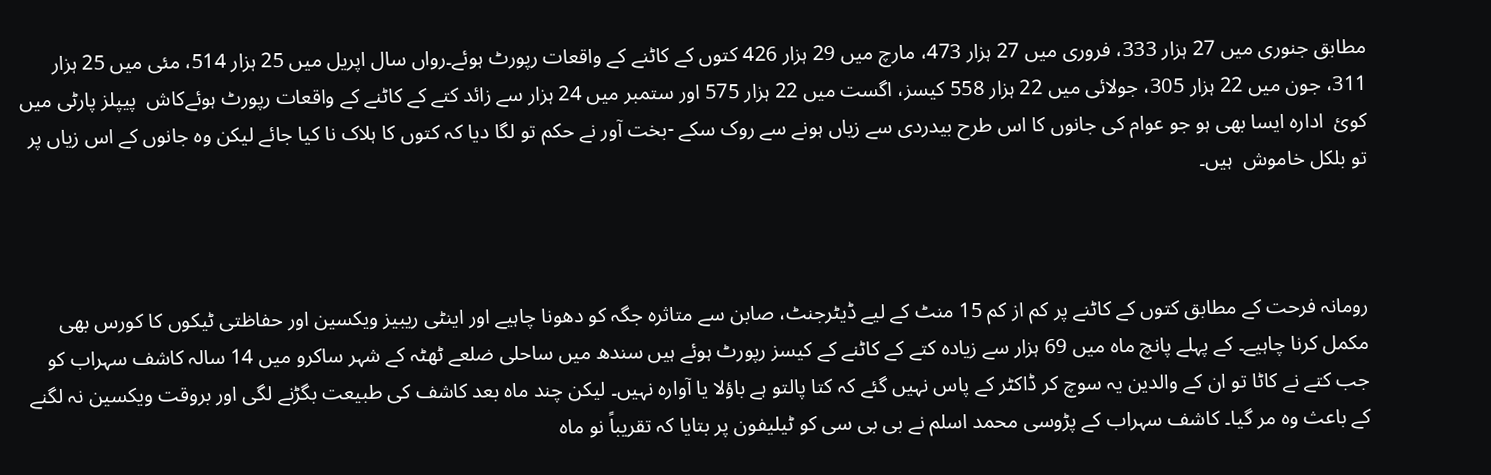مطابق جنوری میں 27 ہزار 333، فروری میں 27 ہزار 473، مارچ میں 29 ہزار 426 کتوں کے کاٹنے کے واقعات رپورٹ ہوئے۔رواں سال اپریل میں 25 ہزار 514، مئی میں 25 ہزار 311، جون میں 22 ہزار 305، جولائی میں 22 ہزار 558 کیسز، اگست میں 22 ہزار 575 اور ستمبر میں 24 ہزار سے زائد کتے کے کاٹنے کے واقعات رپورٹ ہوئےکاش  پیپلز پارٹی میں کوئ  ادارہ ایسا بھی ہو جو عوام کی جانوں کا اس طرح بیدردی سے زیاں ہونے سے روک سکے -بخت آور نے حکم تو لگا دیا کہ کتوں کا ہلاک نا کیا جائے لیکن وہ جانوں کے اس زیاں پر تو بلکل خاموش  ہیں۔



رومانہ فرحت کے مطابق کتوں کے کاٹنے پر کم از کم 15 منٹ کے لیے ڈیٹرجنٹ، صابن سے متاثرہ جگہ کو دھونا چاہیے اور اینٹی ریبیز ویکسین اور حفاظتی ٹیکوں کا کورس بھی مکمل کرنا چاہیے۔ کے پہلے پانچ ماہ میں 69 ہزار سے زیادہ کتے کے کاٹنے کے کیسز رپورٹ ہوئے ہیں سندھ میں ساحلی ضلعے ٹھٹہ کے شہر ساکرو میں 14 سالہ کاشف سہراب کو جب کتے نے کاٹا تو ان کے والدین یہ سوچ کر ڈاکٹر کے پاس نہیں گئے کہ کتا پالتو ہے باؤلا یا آوارہ نہیں۔ لیکن چند ماہ بعد کاشف کی طبیعت بگڑنے لگی اور بروقت ویکسین نہ لگنے کے باعث وہ مر گیا۔ کاشف سہراب کے پڑوسی محمد اسلم نے بی بی سی کو ٹیلیفون پر بتایا کہ تقریباً نو ماہ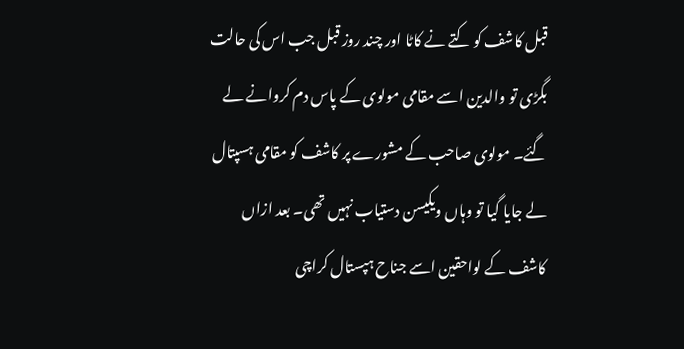قبل کاشف کو کتے نے کاٹا اور چند روز قبل جب اس کی حالت بگڑی تو والدین اسے مقامی مولوی کے پاس دم کروانے لے گئے۔ مولوی صاحب کے مشورے پر کاشف کو مقامی ہسپتال لے جایا گیا تو وہاں ویکیسن دستیاب نہیں تھی۔ بعد ازاں کاشف کے لواحقین اسے جناح ہپستال کراچی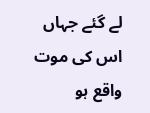لے گئے جہاں اس کی موت واقع ہو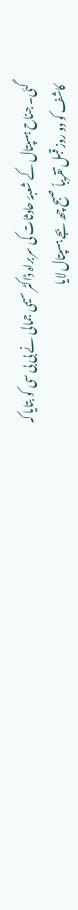گئی۔ جناح ہسپتال کے شعبۂ حادثات کی سربراہ ڈاکٹر سیمی جمالی نے بی بی سی کو بتایا کہ کاشف کو دو روز قبل تقریباً صبح چھ بجے ہسپتال لایا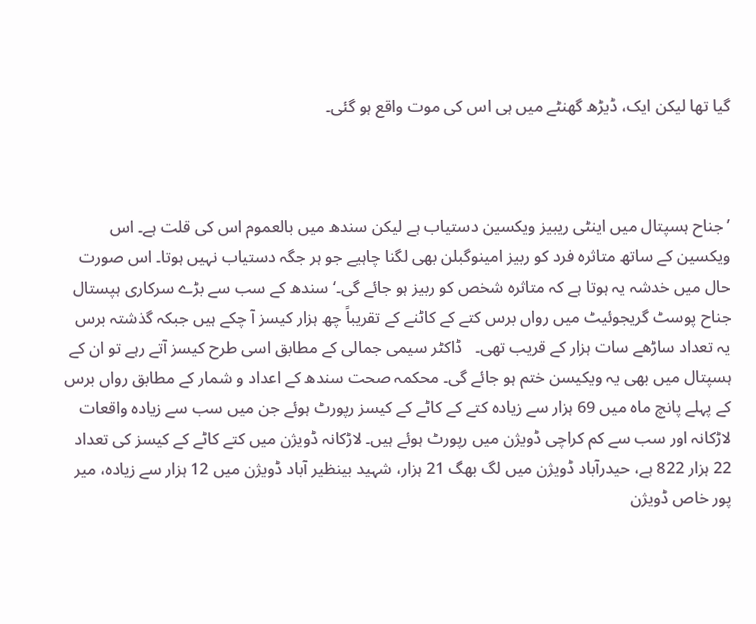گیا تھا لیکن ایک، ڈیڑھ گھنٹے میں ہی اس کی موت واقع ہو گئی۔



’جناح ہسپتال میں اینٹی ریبیز ویکسین دستیاب ہے لیکن سندھ میں بالعموم اس کی قلت ہے۔ اس ویکسین کے ساتھ متاثرہ فرد کو ربیز امینوگبلن بھی لگنا چاہیے جو ہر جگہ دستیاب نہیں ہوتا۔ اس صورت حال میں خدشہ یہ ہوتا ہے کہ متاثرہ شخص کو ربیز ہو جائے گی۔‘ سندھ کے سب سے بڑے سرکاری ہپستال جناح پوسٹ گریجوئیٹ میں رواں برس کتے کے کاٹنے کے تقریباً چھ ہزار کیسز آ چکے ہیں جبکہ گذشتہ برس یہ تعداد ساڑھے سات ہزار کے قریب تھی۔   ڈاکٹر سیمی جمالی کے مطابق اسی طرح کیسز آتے رہے تو ان کے ہسپتال میں بھی یہ ویکیسن ختم ہو جائے گی۔ محکمہ صحت سندھ کے اعداد و شمار کے مطابق رواں برس کے پہلے پانچ ماہ میں 69 ہزار سے زیادہ کتے کے کاٹے کے کیسز رپورٹ ہوئے جن میں سب سے زیادہ واقعات لاڑکانہ اور سب سے کم کراچی ڈویژن میں رپورٹ ہوئے ہیں۔ لاڑکانہ ڈویژن میں کتے کاٹے کے کیسز کی تعداد 22 ہزار 822 ہے، حیدرآباد ڈویژن میں لگ بھگ 21 ہزار، شہید بینظیر آباد ڈویژن میں 12 ہزار سے زیادہ، میر پور خاص ڈویژن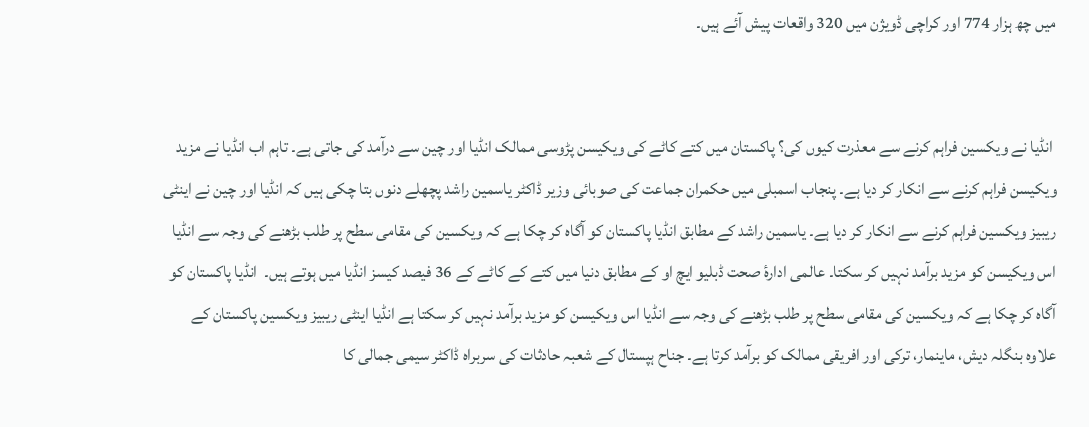میں چھ ہزار 774 اور کراچی ڈویژن میں 320 واقعات پیش آئے ہیں۔


 انڈیا نے ویکسین فراہم کرنے سے معذرت کیوں کی؟ پاکستان میں کتے کاٹے کی ویکیسن پڑوسی ممالک انڈیا اور چین سے درآمد کی جاتی ہے۔ تاہم اب انڈیا نے مزید ویکیسن فراہم کرنے سے انکار کر دیا ہے۔ پنجاب اسمبلی میں حکمران جماعت کی صوبائی وزیر ڈاکٹر یاسمین راشد پچھلے دنوں بتا چکی ہیں کہ انڈیا اور چین نے اینٹی ریبیز ویکسین فراہم کرنے سے انکار کر دیا ہے۔ یاسمین راشد کے مطابق انڈیا پاکستان کو آگاہ کر چکا ہے کہ ویکسین کی مقامی سطح پر طلب بڑھنے کی وجہ سے انڈیا اس ویکیسن کو مزید برآمد نہیں کر سکتا۔ عالمی ادارۂ صحت ڈبلیو ایچ او کے مطابق دنیا میں کتے کے کاٹے کے 36 فیصد کیسز انڈیا میں ہوتے ہیں۔  انڈیا پاکستان کو آگاہ کر چکا ہے کہ ویکسین کی مقامی سطح پر طلب بڑھنے کی وجہ سے انڈیا اس ویکیسن کو مزید برآمد نہیں کر سکتا ہے انڈیا اینٹی ریبیز ویکسین پاکستان کے علاوہ بنگلہ دیش، ماینمار، ترکی اور افریقی ممالک کو برآمد کرتا ہے۔ جناح ہپستال کے شعبہ حادثات کی سربراہ ڈاکٹر سیمی جمالی کا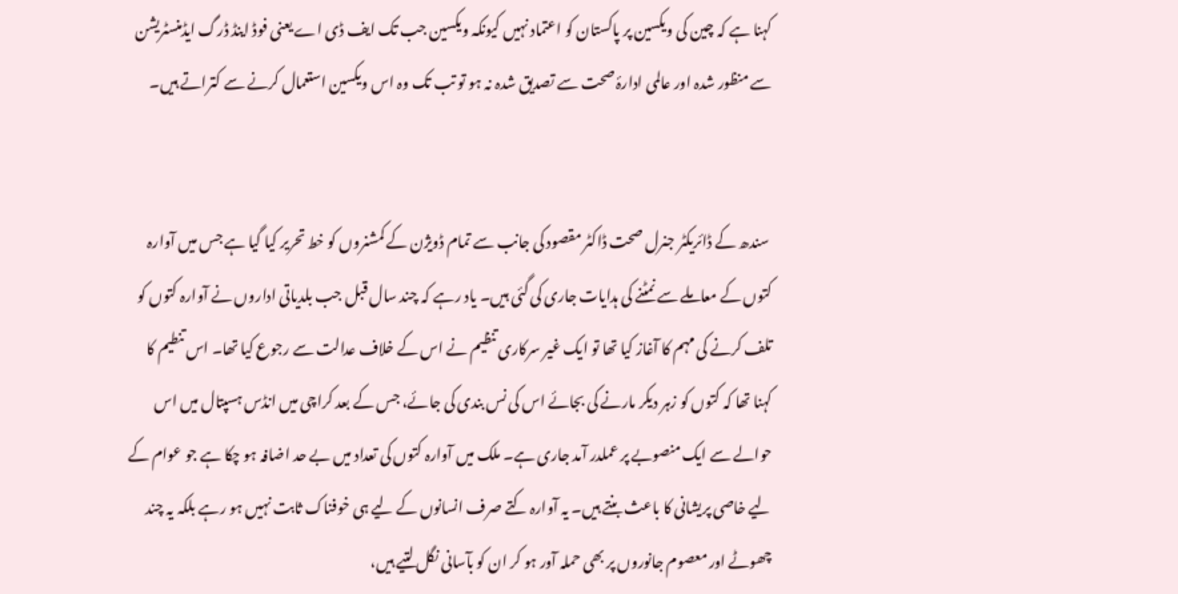کہنا ہے کہ چین کی ویکسین پر پاکستان کو اعتماد نہیں کیونکہ ویکسین جب تک ایف ڈی اے یعنی فوڈ اینڈ ڈرگ ایڈمنسٹریشن سے منظور شدہ اور عالمی ادارۂ صحت سے تصدیق شدہ نہ ہو تو تب تک وہ اس ویکسین استعمال کرنے سے کتراتے ہیں۔


 سندھ کے ڈائریکٹر جنرل صحت ڈاکٹر مقصود کی جانب سے تمام ڈویژن کے کمشنروں کو خط تحریر کیا گیا ہے جس میں آوارہ کتوں کے معاملے سے نمٹنے کی ہدایات جاری کی گئی ہیں۔ یاد رہے کہ چند سال قبل جب بلدیاتی اداروں نے آوارہ کتوں کو تلف کرنے کی مہم کا آغاز کیا تھا تو ایک غیر سرکاری تنظیم نے اس کے خلاف عدالت سے رجوع کیا تھا۔ اس تنطیم کا کہنا تھا کہ کتوں کو زہر دیکر مارنے کی بجائے اس کی نس بندی کی جائے، جس کے بعد کراچی میں انڈس ہسپتال میں اس حوالے سے ایک منصوبے پر عملدر آمد جاری ہے۔ ملک میں آوارہ کتوں کی تعداد میں بے حد اضافہ ہو چکا ہے جو عوام کے لیے خاصی پریشانی کا باعث بنتے ہیں۔ یہ آوارہ کتے صرف انسانوں کے لیے ہی خوفناک ثابت نہیں ہو رہے بلکہ یہ چند چھوٹے اور معصوم جانوروں پر بھی حملہ آور ہو کر ان کو بآسانی نگل لتیے ہیں،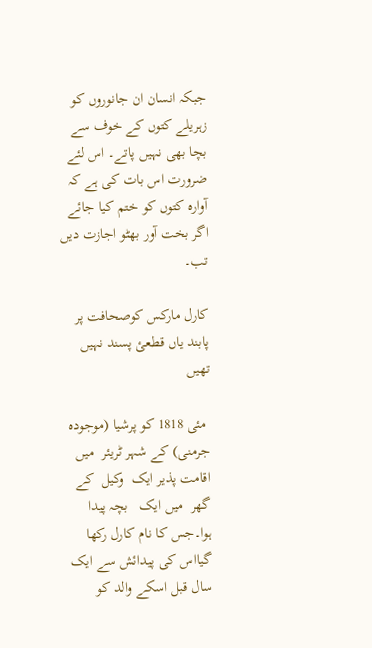جبکہ انسان ان جانوروں کو زہریلے کتوں کے خوف سے بچا بھی نہیں پاتے۔ اس لئے ضرورت اس بات کی ہے کہ آوارہ کتوں کو ختم کیا جائے اگر بخت آور بھٹو اجازت دیں تب۔

کارل مارکس کوصحافت پر پابند یاں قطعئ پسند نہیں تھیں

 مئی 1818 کو پرشیا (موجودہ جرمنی) کے شہر ٹریئر  میں   اقامت پذیر ایک  وکیل  کے گھر  میں ایک   بچہ پیدا ہوا۔جس کا نام کارل رکھا گیااس کی پیدائش سے ایک سال قبل اسکے والد کو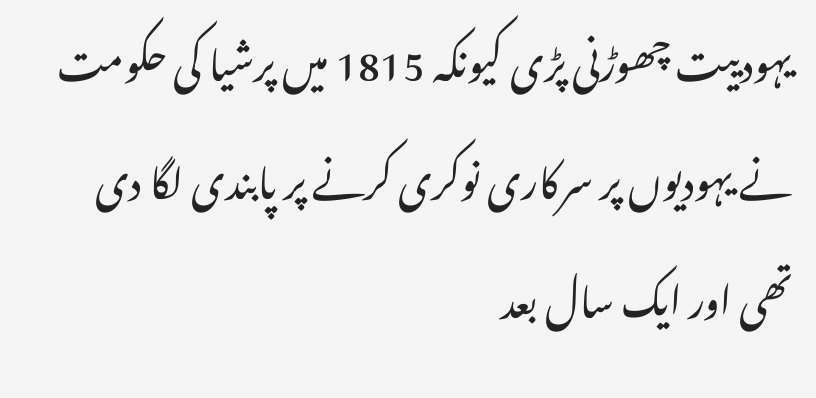یہودییت چھوڑنی پڑی کیونکہ 1815 میں پرشیا کی حکومت نے یہودیوں پر سرکاری نوکری کرنے پر پابندی لگا دی تھی اور ایک سال بعد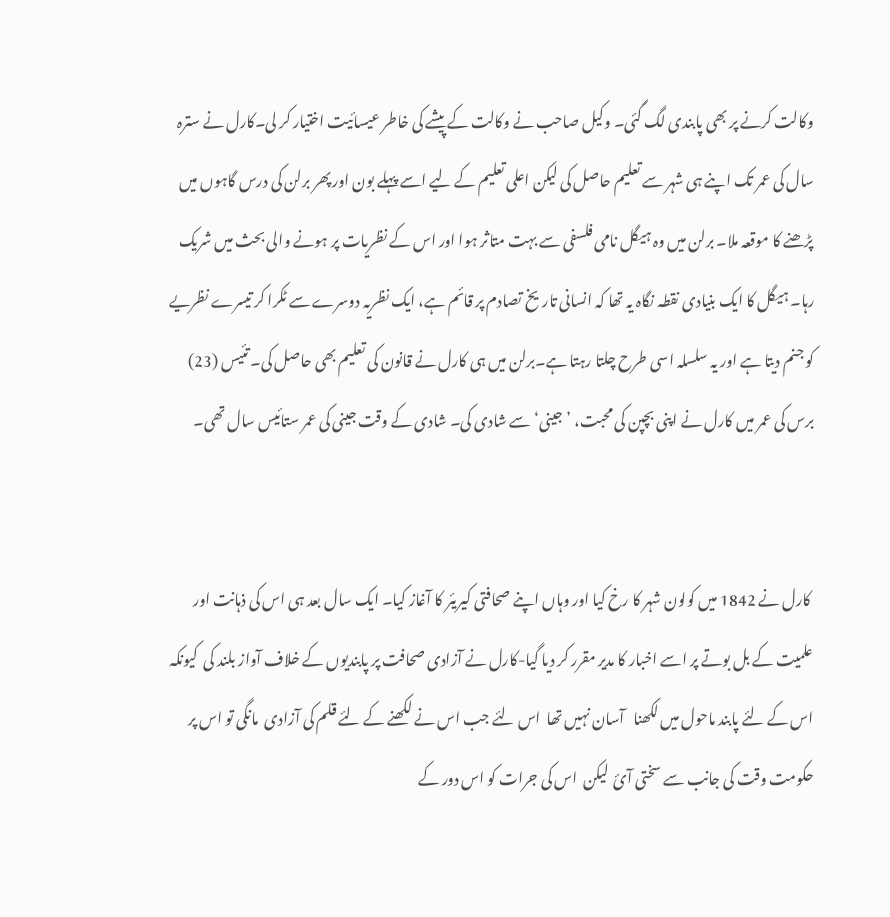وکالت کرنے پر بھی پابندی لگ گئی۔ وکیل صاحب نے وکالت کے پیشے کی خاطر عیسائیت اختیار کر لی۔کارل نے سترہ سال کی عمر تک اپنے ہی شہر سے تعلیم حاصل کی لیکن اعلی تعلیم کے لیے اسے پہلے بون اور پھر برلن کی درس گاہوں میں پڑھنے کا موقعہ ملا۔ برلن میں وہ ہیگل نامی فلسفی سے بہت متاثر ہوا اور اس کے نظریات پر ہونے والی بحث میں شریک رہا۔ ہیگل کا ایک بنیادی نقطہ نگاہ یہ تھا کہ انسانی تاریخ تصادم پر قائم ہے، ایک نظریہ دوسرے سے ٹکرا کر تیسرے نظریے کو جنم دیتا ہے اور یہ سلسلہ اسی طرح چلتا رہتا ہے۔برلن میں ہی کارل نے قانون کی تعلیم بھی حاصل کی۔ تئیس (23) برس کی عمر میں کارل نے اپنی بچپن کی محبت، ’جینی‘ سے شادی کی۔ شادی کے وقت جینی کی عمر ستائیس سال تھی۔


 کارل نے 1842 میں کولون شہر کا رخ کیا اور وہاں اپنے صحافتی کیریئر کا آغاز کیا۔ ایک سال بعد ہی اس کی ذہانت اور علمیت کے بل بوتے پر اسے اخبار کا مدیر مقرر کر دیا گیا-کارل نے آزادی صحافت پر پابندیوں کے خلاف آواز بلند کی  کیونکہ اس کے لئے پابند ماحول میں لکھنا   آسان نہیں تھا  اس لئے جب اس نے لکھنے کے لئے قلم کی آزادی  مانگی تو اس پر حکومت وقت کی جانب سے سختی آئ  لیکن  اس کی جرات کو اس دور کے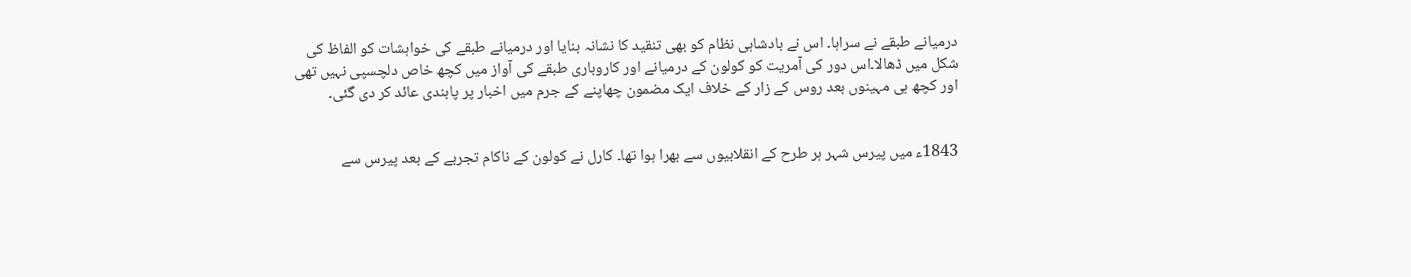درمیانے طبقے نے سراہا۔ اس نے بادشاہی نظام کو بھی تنقید کا نشانہ بنایا اور درمیانے طبقے کی خواہشات کو الفاظ کی شکل میں ڈھالا۔اس دور کی آمریت کو کولون کے درمیانے اور کاروباری طبقے کی آواز میں کچھ خاص دلچسپی نہیں تھی اور کچھ ہی مہینوں بعد روس کے زار کے خلاف ایک مضمون چھاپنے کے جرم میں اخبار پر پابندی عائد کر دی گئی۔


1843ء میں پیرس شہر ہر طرح کے انقلابیوں سے بھرا ہوا تھا۔ کارل نے کولون کے ناکام تجربے کے بعد پیرس سے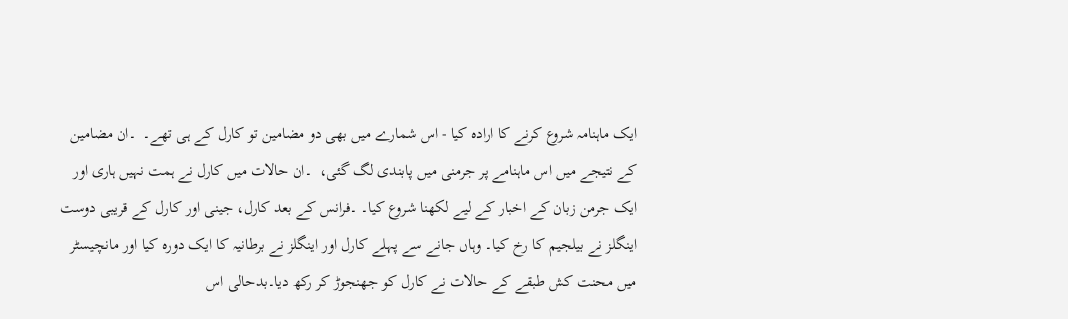ایک ماہنامہ شروع کرنے کا ارادہ کیا - اس شمارے میں بھی دو مضامین تو کارل کے ہی تھے۔  ۔ان مضامین کے نتیجے میں اس ماہنامے پر جرمنی میں پابندی لگ گئی،  ۔ان حالات میں کارل نے ہمت نہیں ہاری اور ایک جرمن زبان کے اخبار کے لیے لکھنا شروع کیا۔ ۔فرانس کے بعد کارل، جینی اور کارل کے قریبی دوست اینگلز نے بیلجیم کا رخ کیا۔ وہاں جانے سے پہلے کارل اور اینگلز نے برطانیہ کا ایک دورہ کیا اور مانچیسٹر میں محنت کش طبقے کے حالات نے کارل کو جھنجوڑ کر رکھ دیا۔بدحالی اس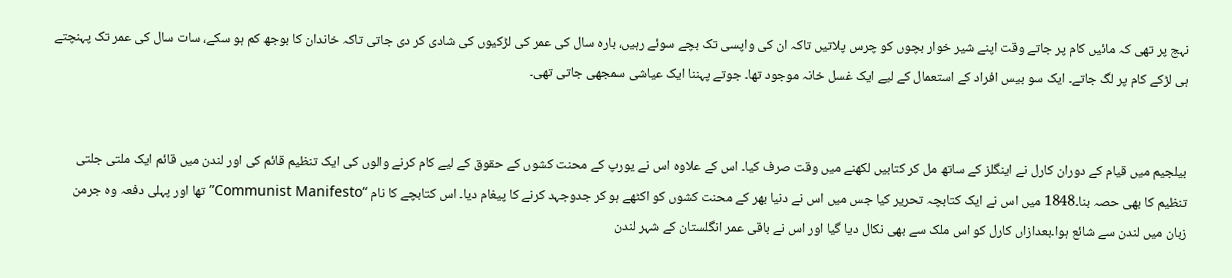نہج پر تھی کہ مائیں کام پر جاتے وقت اپنے شیر خوار بچوں کو چرس پلاتیں تاکہ ان کی واپسی تک بچے سوئے رہیں، بارہ سال کی عمر کی لڑکیوں کی شادی کر دی جاتی تاکہ خاندان کا بوجھ کم ہو سکے، سات سال کی عمر تک پہنچتے ہی لڑکے کام پر لگ جاتے۔ ایک سو بیس افراد کے استعمال کے لیے ایک غسل خانہ موجود تھا۔ جوتے پہننا ایک عیاشی سمجھی جاتی تھی۔


بیلجیم میں قیام کے دوران کارل نے اینگلز کے ساتھ مل کر کتابیں لکھنے میں وقت صرف کیا۔ اس کے علاوہ اس نے یورپ کے محنت کشوں کے حقوق کے لیے کام کرنے والوں کی ایک تنظیم قائم کی اور لندن میں قائم ایک ملتی جلتی تنظیم کا بھی حصہ بنا۔1848 میں اس نے ایک کتابچہ تحریر کیا جس میں اس نے دنیا بھر کے محنت کشوں کو اکٹھے ہو کر جدوجہد کرنے کا پیغام دیا۔ اس کتابچے کا نام “Communist Manifesto” تھا اور پہلی دفعہ وہ جرمن زبان میں لندن سے شائع ہوا۔بعدازاں کارل کو اس ملک سے بھی نکال دیا گیا اور اس نے باقی عمر انگلستان کے شہر لندن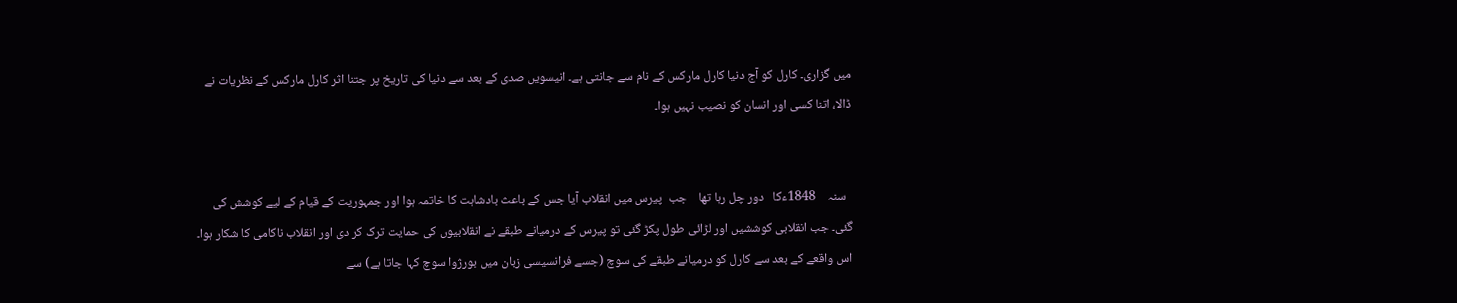میں گزاری۔ کارل کو آج دنیا کارل مارکس کے نام سے جانتی ہے۔ انیسویں صدی کے بعد سے دنیا کی تاریخ پر جتنا اثر کارل مارکس کے نظریات نے ڈالا، اتنا کسی اور انسان کو نصیب نہیں ہوا۔


  سنہ    1848ءکا   دور چل رہا تھا    جب  پیرس میں انقلاب آیا جس کے باعث بادشاہت کا خاتمہ ہوا اور جمہوریت کے قیام کے لیے کوشش کی گئی۔ جب انقلابی کوششیں اور لڑائی طول پکڑ گئی تو پیرس کے درمیانے طبقے نے انقلابیوں کی حمایت ترک کر دی اور انقلاب ناکامی کا شکار ہوا۔ اس واقعے کے بعد سے کارل کو درمیانے طبقے کی سوچ (جسے فرانسیسی زبان میں بورژوا سوچ کہا جاتا ہے) سے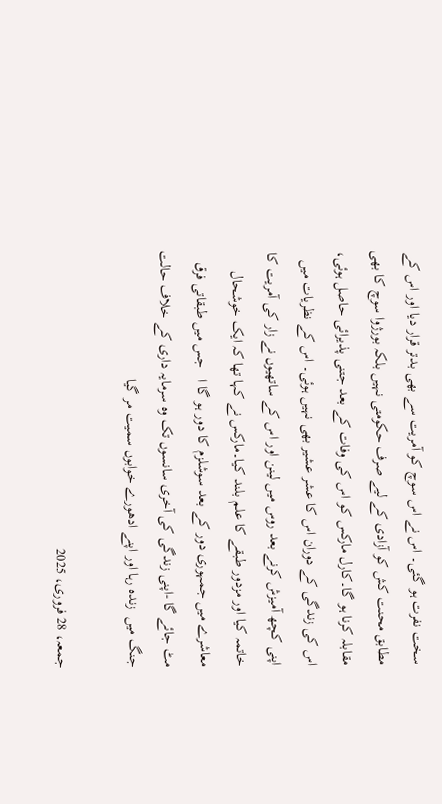سخت نفرت ہو گئی۔ اس نے اس سوچ کو آمریت سے بھی بدتر قرار دیا اور اس کے مطابق محنت کش کو آزادی کے لیے صرف حکومتی نہیں بلکہ بورژوا سوچ کا بھی مقابلہ کرنا ہو گا۔کارل مارکس کو اس کی وفات کے بعد جتنی پذیرائی حاصل ہوئی، اس کی زندگی کے دوران اس کا عشر عشیر بھی نہیں ہوئی۔ اس کے نظریات میں اپنی کچھ آمیزش کرنے بعد روس میں لینن اور اس کے ساتھیوں نے زار کی آمریت کا خاتمہ کیا اور مزدور طبقے کا علم بلند کیا۔مارکس نے کہا تھا کہ ایک خوشحال معاشرے میں جمہوری دور کے بعد سوشلزم کا دور ہو گا ا   جس میں طبقاتی فرق مٹ جائے گا -اپنی زندگی کی آخری سانسوں تک وہ سرمایہ داری کے خلاف حالت جنگ میں  زندہ رہا اور اپنے ادھورے خوابوں سمیت مر گیا

جمعہ، 28 فروری، 2025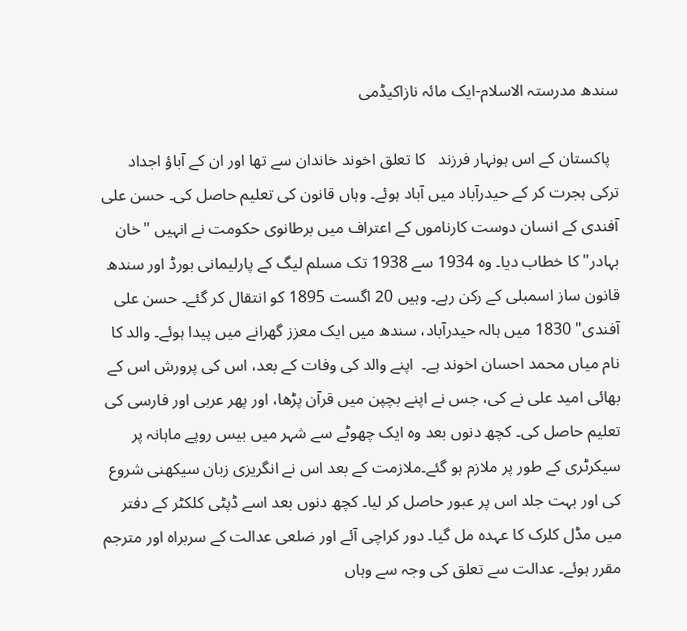سندھ مدرستہ الاسلام-ایک مائہ نازاکیڈمی

  پاکستان کے اس ہونہار فرزند   کا تعلق اخوند خاندان سے تھا اور ان کے آباؤ اجداد ترکی ہجرت کر کے حیدرآباد میں آباد ہوئے۔ وہاں قانون کی تعلیم حاصل کی۔ حسن علی آفندی کے انسان دوست کارناموں کے اعتراف میں برطانوی حکومت نے انہیں "خان بہادر" کا خطاب دیا۔ وہ 1934 سے 1938 تک مسلم لیگ کے پارلیمانی بورڈ اور سندھ قانون ساز اسمبلی کے رکن رہے۔ وہیں 20 اگست 1895 کو انتقال کر گئے۔ حسن علی آفندی" 1830 میں ہالہ حیدرآباد، سندھ میں ایک معزز گھرانے میں پیدا ہوئے۔ والد کا نام میاں محمد احسان اخوند ہے۔  اپنے والد کی وفات کے بعد، اس کی پرورش اس کے بھائی امید علی نے کی، جس نے اپنے بچپن میں قرآن پڑھا، اور پھر عربی اور فارسی کی تعلیم حاصل کی۔ کچھ دنوں بعد وہ ایک چھوٹے سے شہر میں بیس روپے ماہانہ پر سیکرٹری کے طور پر ملازم ہو گئے۔ملازمت کے بعد اس نے انگریزی زبان سیکھنی شروع کی اور بہت جلد اس پر عبور حاصل کر لیا۔ کچھ دنوں بعد اسے ڈپٹی کلکٹر کے دفتر میں مڈل کلرک کا عہدہ مل گیا۔ دور کراچی آئے اور ضلعی عدالت کے سربراہ اور مترجم مقرر ہوئے۔ عدالت سے تعلق کی وجہ سے وہاں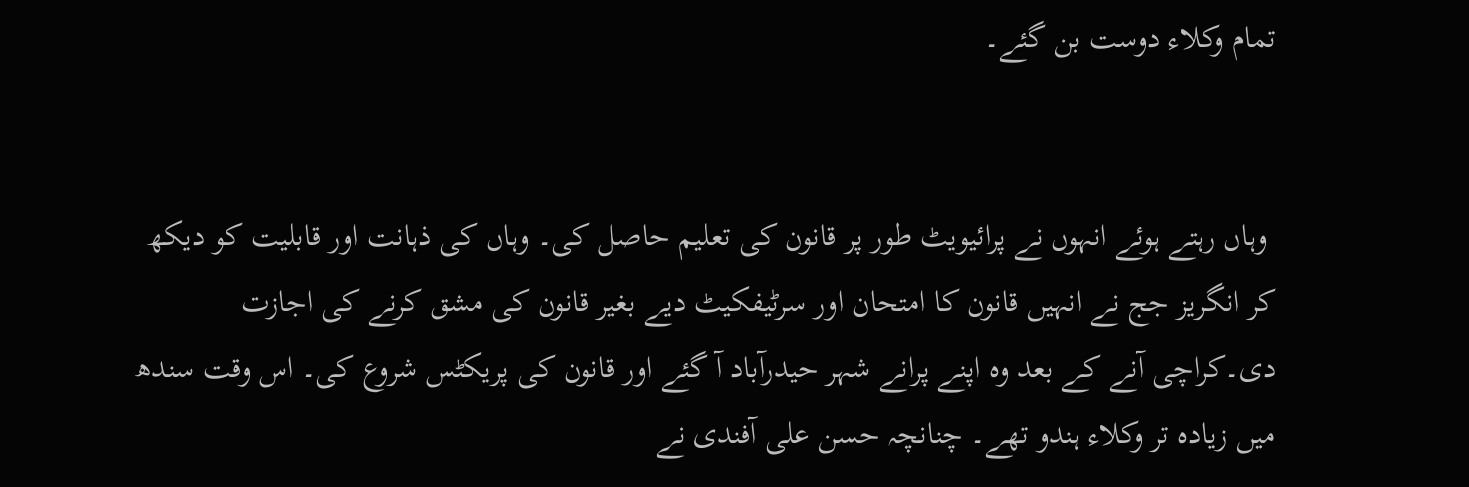تمام وکلاء دوست بن گئے۔


 وہاں رہتے ہوئے انہوں نے پرائیویٹ طور پر قانون کی تعلیم حاصل کی۔ وہاں کی ذہانت اور قابلیت کو دیکھ کر انگریز جج نے انہیں قانون کا امتحان اور سرٹیفکیٹ دیے بغیر قانون کی مشق کرنے کی اجازت دی۔کراچی آنے کے بعد وہ اپنے پرانے شہر حیدرآباد آ گئے اور قانون کی پریکٹس شروع کی۔ اس وقت سندھ میں زیادہ تر وکلاء ہندو تھے۔ چنانچہ حسن علی آفندی نے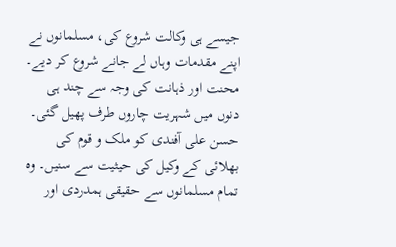جیسے ہی وکالت شروع کی، مسلمانوں نے اپنے مقدمات وہاں لے جانے شروع کر دیے۔ محنت اور ذہانت کی وجہ سے چند ہی دنوں میں شہریت چاروں طرف پھیل گئی۔ حسن علی آفندی کو ملک و قوم کی بھلائی کے وکیل کی حیثیت سے سنیں۔ وہ تمام مسلمانوں سے حقیقی ہمدردی اور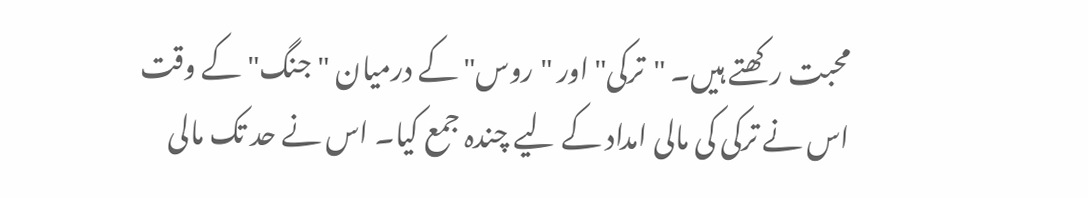محبت رکھتے ہیں۔ "ترکی" اور "روس" کے درمیان "جنگ" کے وقت اس نے ترکی کی مالی امداد کے لیے چندہ جمع کیا۔ اس نے حد تک مالی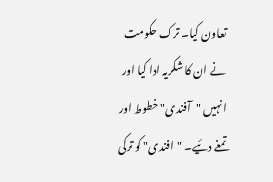تعاون کیا۔ ترک حکومت نے ان کا شکریہ ادا کیا اور انہیں "آفندی" خطوط اور تمغے دئیے۔ "افندی" کو ترکی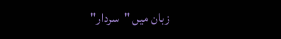زبان میں "سردار"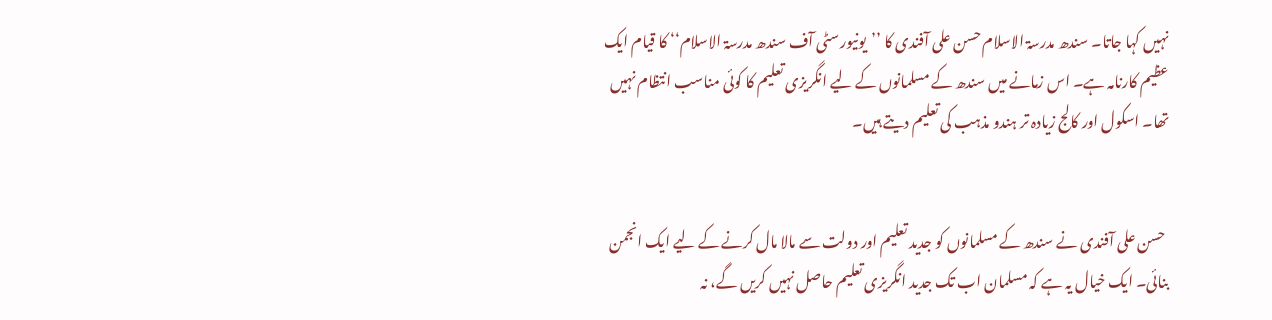نہیں کہا جاتا۔ سندھ مدرسۃ الاسلام حسن علی آفندی کا ’’یونیورسٹی آف سندھ مدرسۃ الاسلام‘‘ کا قیام ایک عظیم کارنامہ ہے۔ اس زمانے میں سندھ کے مسلمانوں کے لیے انگریزی تعلیم کا کوئی مناسب انتظام نہیں تھا۔ اسکول اور کالج زیادہ تر ہندو مذہب کی تعلیم دیتے ہیں۔


 حسن علی آفندی نے سندھ کے مسلمانوں کو جدید تعلیم اور دولت سے مالا مال کرنے کے لیے ایک انجمن بنائی۔ ایک خیال یہ ہے کہ مسلمان اب تک جدید انگریزی تعلیم حاصل نہیں کریں گے، نہ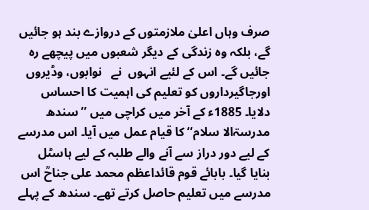صرف وہاں اعلیٰ ملازمتوں کے دروازے بند ہو جائیں گے، بلکہ وہ زندگی کے دیگر شعبوں میں پیچھے رہ جائیں گے۔ اس کے لئیے انہوں  نے   نوابوں، وڈیروں اورجاگیرداروں کو تعلیم کی اہمیت کا احساس دلایا۔ 1885ء کے آخر میں کراچی میں ’’سندھ مدرسۃالا سلام‘‘ کا قیام عمل میں آیا۔ اس مدرسے کے لیے دور دراز سے آنے والے طلبہ کے لیے ہاسٹل بنایا گیا۔ بابائے قوم قائداعظم محمد علی جناحؒ اس مدرسے میں تعلیم حاصل کرتے تھے۔ سندھ کے پہلے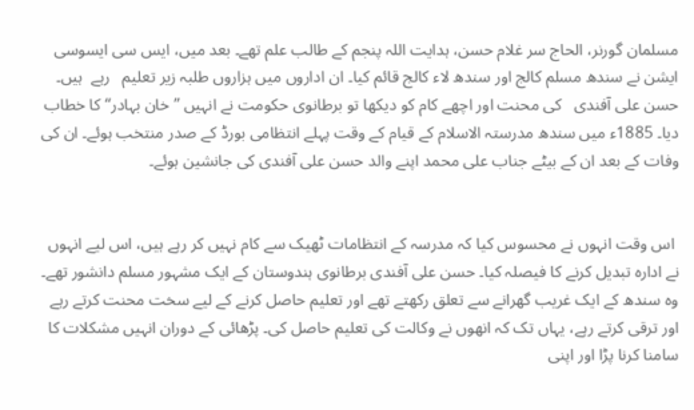مسلمان گورنر، الحاج سر غلام حسن، ہدایت اللہ پنجم کے طالب علم تھے۔ بعد میں، ایس سی ایسوسی ایشن نے سندھ مسلم کالج اور سندھ لاء کالج قائم کیا۔ ان اداروں میں ہزاروں طلبہ زیر تعلیم   رہے  ہیں۔ حسن علی آفندی   کی محنت اور اچھے کام کو دیکھا تو برطانوی حکومت نے انہیں ’’خان بہادر‘‘ کا خطاب دیا۔ 1885ء میں سندھ مدرستہ الاسلام کے قیام کے وقت پہلے انتظامی بورڈ کے صدر منتخب ہوئے۔ ان کی وفات کے بعد ان کے بیٹے جناب علی محمد اپنے والد حسن علی آفندی کی جانشین ہوئے۔


 اس وقت انہوں نے محسوس کیا کہ مدرسہ کے انتظامات ٹھیک سے کام نہیں کر رہے ہیں، اس لیے انہوں نے ادارہ تبدیل کرنے کا فیصلہ کیا۔ حسن علی آفندی برطانوی ہندوستان کے ایک مشہور مسلم دانشور تھے۔ وہ سندھ کے ایک غریب گھرانے سے تعلق رکھتے تھے اور تعلیم حاصل کرنے کے لیے سخت محنت کرتے رہے اور ترقی کرتے رہے، یہاں تک کہ انھوں نے وکالت کی تعلیم حاصل کی۔ پڑھائی کے دوران انہیں مشکلات کا سامنا کرنا پڑا اور اپنی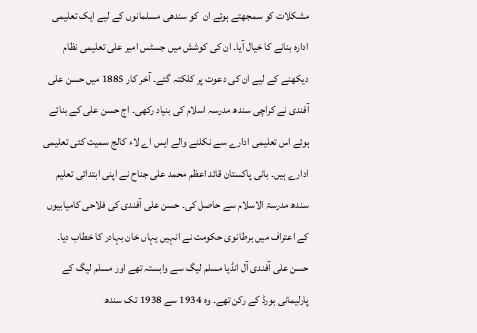مشکلات کو سمجھتے ہوئے ان  کو سندھی مسلمانوں کے لیے ایک تعلیمی ادارہ بنانے کا خیال آیا۔ ان کی کوشش میں جسٹس امیر علی تعلیمی نظام دیکھنے کے لیے ان کی دعوت پر کلکتہ گئے۔ آخر کار 1885 میں حسن علی آفندی نے کراچی سندھ مدرسہ اسلام کی بنیاد رکھی۔ اج حسن علی کے بنائے ہوئے اس تعلیمی ادارے سے نکلنے والے ایس اے لاء کالج سمیت کئی تعلیمی ادارے ہیں۔ بانی پاکستان قائد اعظم محمد علی جناح نے اپنی ابتدائی تعلیم سندھ مدرسۃ الاسلام سے حاصل کی۔ حسن علی آفندی کی فلاحی کامیابیوں کے اعتراف میں برطانوی حکومت نے انہیں یہاں خان بہادر کا خطاب دیا۔ حسن علی آفندی آل انڈیا مسلم لیگ سے وابستہ تھے اور مسلم لیگ کے پارلیمانی بورڈ کے رکن تھے۔ وہ 1934 سے 1938 تک سندھ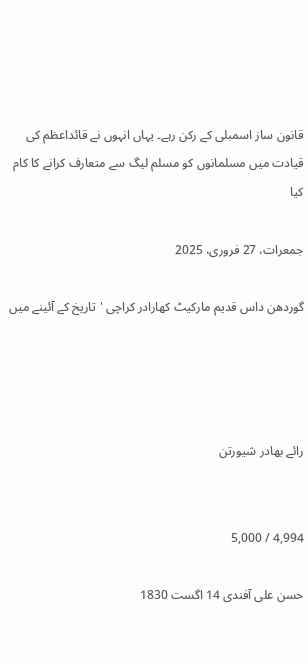قانون ساز اسمبلی کے رکن رہے۔ یہاں انہوں نے قائداعظم کی قیادت میں مسلمانوں کو مسلم لیگ سے متعارف کرانے کا کام کیا

جمعرات، 27 فروری، 2025

گوردھن داس قدیم مارکیٹ کھارادر کراچی 'تاریخ کے آئینے میں




رائے بھادر شیورتن


4,994 / 5,000

حسن علی آفندی 14 اگست 1830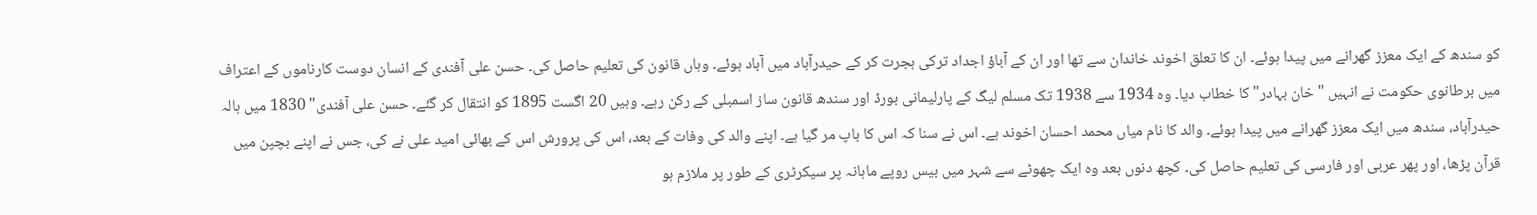کو سندھ کے ایک معزز گھرانے میں پیدا ہوئے۔ ان کا تعلق اخوند خاندان سے تھا اور ان کے آباؤ اجداد ترکی ہجرت کر کے حیدرآباد میں آباد ہوئے۔ وہاں قانون کی تعلیم حاصل کی۔ حسن علی آفندی کے انسان دوست کارناموں کے اعتراف میں برطانوی حکومت نے انہیں "خان بہادر" کا خطاب دیا۔ وہ 1934 سے 1938 تک مسلم لیگ کے پارلیمانی بورڈ اور سندھ قانون ساز اسمبلی کے رکن رہے۔ وہیں 20 اگست 1895 کو انتقال کر گئے۔ حسن علی آفندی" 1830 میں ہالہ حیدرآباد، سندھ میں ایک معزز گھرانے میں پیدا ہوئے۔ والد کا نام میاں محمد احسان اخوند ہے۔ اس نے سنا کہ اس کا باپ مر گیا ہے۔ اپنے والد کی وفات کے بعد، اس کی پرورش اس کے بھائی امید علی نے کی، جس نے اپنے بچپن میں قرآن پڑھا، اور پھر عربی اور فارسی کی تعلیم حاصل کی۔ کچھ دنوں بعد وہ ایک چھوٹے سے شہر میں بیس روپے ماہانہ پر سیکرٹری کے طور پر ملازم ہو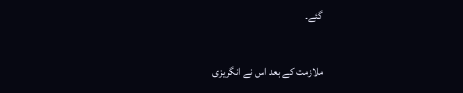گئے۔

ملازمت کے بعد اس نے انگریزی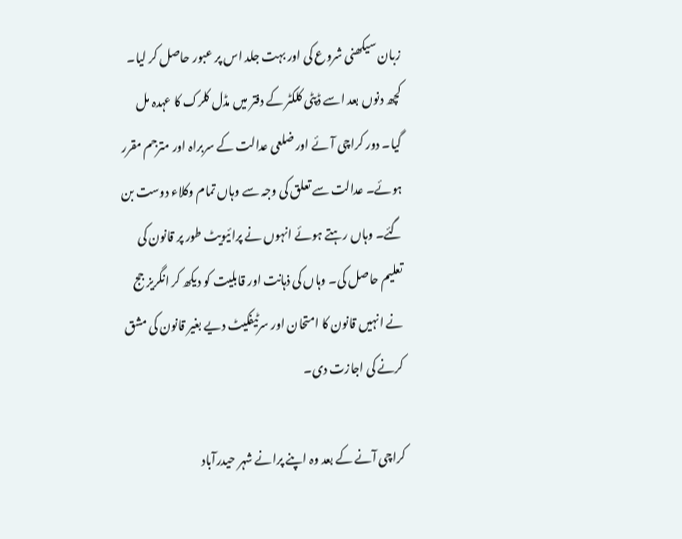زبان سیکھنی شروع کی اور بہت جلد اس پر عبور حاصل کر لیا۔ کچھ دنوں بعد اسے ڈپٹی کلکٹر کے دفتر میں مڈل کلرک کا عہدہ مل گیا۔ دور کراچی آئے اور ضلعی عدالت کے سربراہ اور مترجم مقرر ہوئے۔ عدالت سے تعلق کی وجہ سے وہاں تمام وکلاء دوست بن گئے۔ وہاں رہتے ہوئے انہوں نے پرائیویٹ طور پر قانون کی تعلیم حاصل کی۔ وہاں کی ذہانت اور قابلیت کو دیکھ کر انگریز جج نے انہیں قانون کا امتحان اور سرٹیفکیٹ دیے بغیر قانون کی مشق کرنے کی اجازت دی۔

کراچی آنے کے بعد وہ اپنے پرانے شہر حیدرآباد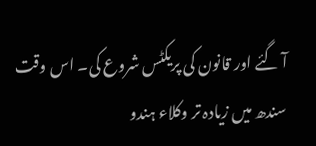آ گئے اور قانون کی پریکٹس شروع کی۔ اس وقت سندھ میں زیادہ تر وکلاء ہندو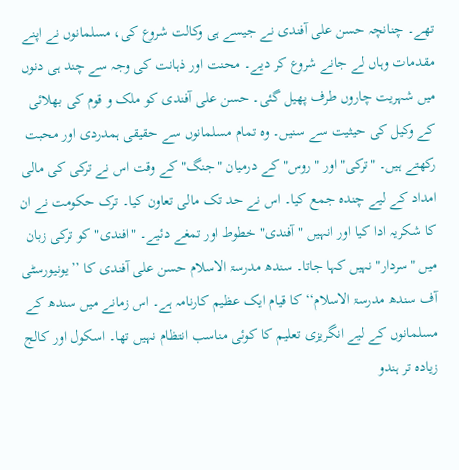تھے۔ چنانچہ حسن علی آفندی نے جیسے ہی وکالت شروع کی، مسلمانوں نے اپنے مقدمات وہاں لے جانے شروع کر دیے۔ محنت اور ذہانت کی وجہ سے چند ہی دنوں میں شہریت چاروں طرف پھیل گئی۔ حسن علی آفندی کو ملک و قوم کی بھلائی کے وکیل کی حیثیت سے سنیں۔ وہ تمام مسلمانوں سے حقیقی ہمدردی اور محبت رکھتے ہیں۔ "ترکی" اور "روس" کے درمیان "جنگ" کے وقت اس نے ترکی کی مالی امداد کے لیے چندہ جمع کیا۔ اس نے حد تک مالی تعاون کیا۔ ترک حکومت نے ان کا شکریہ ادا کیا اور انہیں "آفندی" خطوط اور تمغے دئیے۔ "افندی" کو ترکی زبان میں "سردار" نہیں کہا جاتا۔ سندھ مدرسۃ الاسلام حسن علی آفندی کا ’’یونیورسٹی آف سندھ مدرسۃ الاسلام‘‘ کا قیام ایک عظیم کارنامہ ہے۔ اس زمانے میں سندھ کے مسلمانوں کے لیے انگریزی تعلیم کا کوئی مناسب انتظام نہیں تھا۔ اسکول اور کالج زیادہ تر ہندو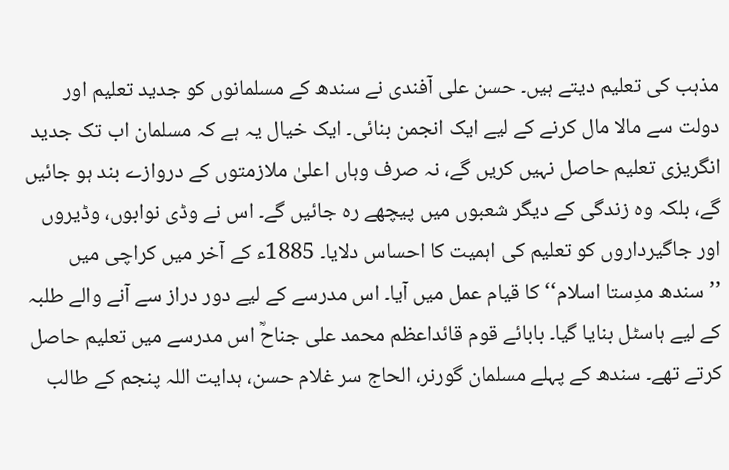مذہب کی تعلیم دیتے ہیں۔ حسن علی آفندی نے سندھ کے مسلمانوں کو جدید تعلیم اور دولت سے مالا مال کرنے کے لیے ایک انجمن بنائی۔ ایک خیال یہ ہے کہ مسلمان اب تک جدید انگریزی تعلیم حاصل نہیں کریں گے، نہ صرف وہاں اعلیٰ ملازمتوں کے دروازے بند ہو جائیں گے، بلکہ وہ زندگی کے دیگر شعبوں میں پیچھے رہ جائیں گے۔ اس نے وڈی نوابوں، وڈیروں اور جاگیرداروں کو تعلیم کی اہمیت کا احساس دلایا۔ 1885ء کے آخر میں کراچی میں ’’سندھ مدِستا اسلام‘‘ کا قیام عمل میں آیا۔ اس مدرسے کے لیے دور دراز سے آنے والے طلبہ کے لیے ہاسٹل بنایا گیا۔ بابائے قوم قائداعظم محمد علی جناحؒ اس مدرسے میں تعلیم حاصل کرتے تھے۔ سندھ کے پہلے مسلمان گورنر، الحاج سر غلام حسن، ہدایت اللہ پنجم کے طالب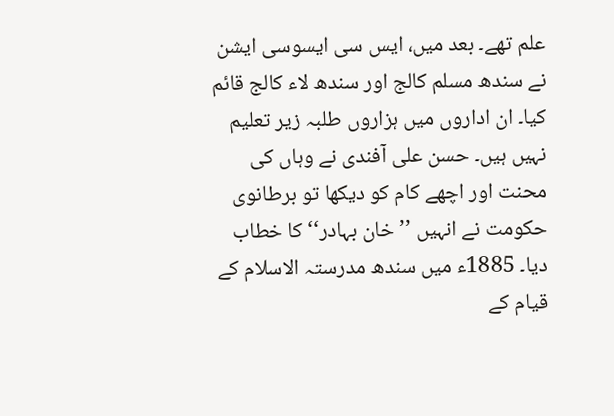علم تھے۔ بعد میں، ایس سی ایسوسی ایشن نے سندھ مسلم کالج اور سندھ لاء کالج قائم کیا۔ ان اداروں میں ہزاروں طلبہ زیر تعلیم نہیں ہیں۔ حسن علی آفندی نے وہاں کی محنت اور اچھے کام کو دیکھا تو برطانوی حکومت نے انہیں ’’خان بہادر‘‘ کا خطاب دیا۔ 1885ء میں سندھ مدرستہ الاسلام کے قیام کے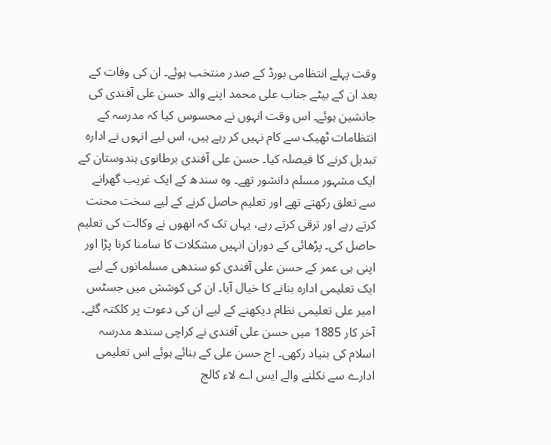وقت پہلے انتظامی بورڈ کے صدر منتخب ہوئے۔ ان کی وفات کے بعد ان کے بیٹے جناب علی محمد اپنے والد حسن علی آفندی کی جانشین ہوئے۔ اس وقت انہوں نے محسوس کیا کہ مدرسہ کے انتظامات ٹھیک سے کام نہیں کر رہے ہیں، اس لیے انہوں نے ادارہ تبدیل کرنے کا فیصلہ کیا۔ حسن علی آفندی برطانوی ہندوستان کے ایک مشہور مسلم دانشور تھے۔ وہ سندھ کے ایک غریب گھرانے سے تعلق رکھتے تھے اور تعلیم حاصل کرنے کے لیے سخت محنت کرتے رہے اور ترقی کرتے رہے، یہاں تک کہ انھوں نے وکالت کی تعلیم حاصل کی۔ پڑھائی کے دوران انہیں مشکلات کا سامنا کرنا پڑا اور اپنی ہی عمر کے حسن علی آفندی کو سندھی مسلمانوں کے لیے ایک تعلیمی ادارہ بنانے کا خیال آیا۔ ان کی کوشش میں جسٹس امیر علی تعلیمی نظام دیکھنے کے لیے ان کی دعوت پر کلکتہ گئے۔ آخر کار 1885 میں حسن علی آفندی نے کراچی سندھ مدرسہ اسلام کی بنیاد رکھی۔ اج حسن علی کے بنائے ہوئے اس تعلیمی ادارے سے نکلنے والے ایس اے لاء کالج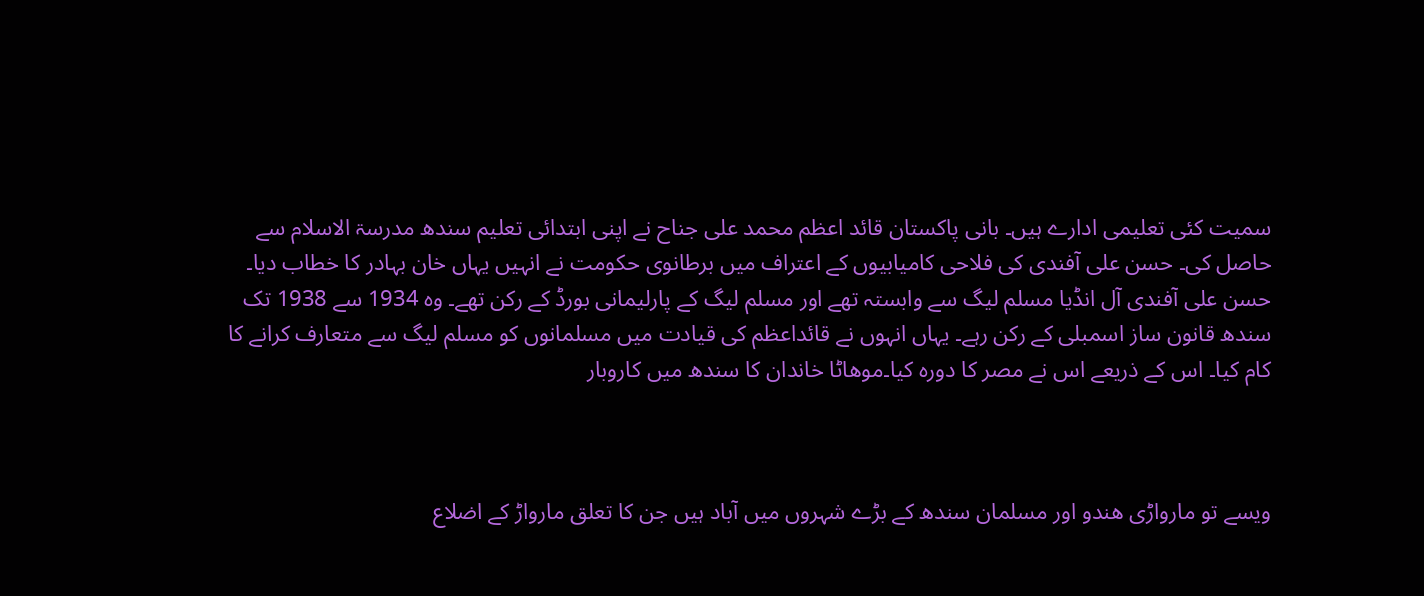سمیت کئی تعلیمی ادارے ہیں۔ بانی پاکستان قائد اعظم محمد علی جناح نے اپنی ابتدائی تعلیم سندھ مدرسۃ الاسلام سے حاصل کی۔ حسن علی آفندی کی فلاحی کامیابیوں کے اعتراف میں برطانوی حکومت نے انہیں یہاں خان بہادر کا خطاب دیا۔ حسن علی آفندی آل انڈیا مسلم لیگ سے وابستہ تھے اور مسلم لیگ کے پارلیمانی بورڈ کے رکن تھے۔ وہ 1934 سے 1938 تک سندھ قانون ساز اسمبلی کے رکن رہے۔ یہاں انہوں نے قائداعظم کی قیادت میں مسلمانوں کو مسلم لیگ سے متعارف کرانے کا کام کیا۔ اس کے ذریعے اس نے مصر کا دورہ کیا۔موھاٹا خاندان کا سندھ میں کاروبار



ویسے تو مارواڑی ھندو اور مسلمان سندھ کے بڑے شہروں میں آباد ہیں جن کا تعلق مارواڑ کے اضلاع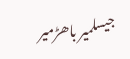جیسلمیر باھڑمیر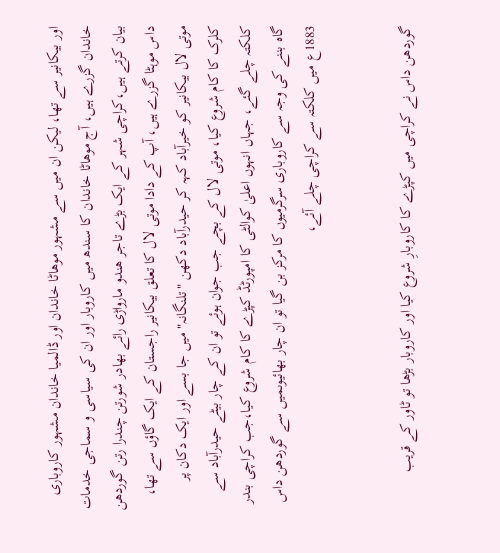اور بیکانیر سے تھا، لیکن ان میں سے مشہور موھاٹا خاندان اور ڈالمیا خاندان مشہور کاروباری خاندان گزرے ہیں، آج موھاٹا خاندان کا سندھ میں کاروبار اور ان کی سیاسی و سماجی خدمات بیان کرتے ہیں،کراچی شہر کے ایک بڑے تاجر ھندو مارواڑی رائے بھادر شورتن چندرا رتن گوردھن داس موہٹا گزرے ہیں، آپ کے دادا موتی لال کا تعلق بیکانیر راجستان کے ایک گاؤں سے تھا، موتی لال بیکانیر کو خیرآباد کہہ کر حیدرآباد دکھن "تلنگانہ" میں جا بسے اور ایک دکان پر کلرک کا کام شروع کیا، موتی لال کے بچے جب جوان ہوئے تو ان کے چار بیٹے حیدرآباد سے کلکتہ چلے گئے، جہاں انہوں اعلیٰ کوالٹی کا امپورٹڈ کپڑے کا کام شروع کیا،جب کراچی بندر گاہ بننے کی وجہ سے کاروباری سرگرمیوں کا مرکز بن گیا تو ان چار بھائیوںمیں سے گوردھن داس 1883ع میں کلکتہ سے کراچی چلے آئے،


گوردھن داس نے کراچی میں کپڑے کا کاروبارِ شروع کیا اور کاروبار بڑھا تو ٹاور کے قریب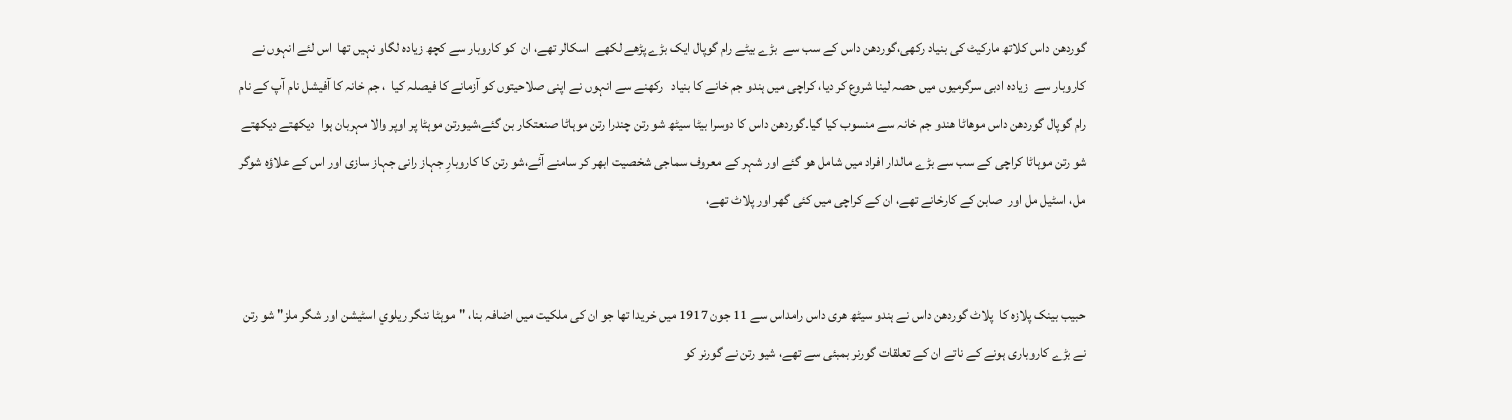گوردھن داس کلاتھ مارکیٹ کی بنیاد رکھی،گوردھن داس کے سب سے  بڑے بیٹے رام گوپال ایک بڑے پڑھے لکھے  اسکالر تھے، ان  کو کاروبار سے کچھ زیادہ لگاو نہیں تھا  اس لئے انہوں نے کاروبار سے  زیادہ ادبی سرگرمیوں میں حصہ لینا شروع کر دیا، کراچی میں ہندو جم خانے کا بنیاد   رکھنے سے انہوں نے اپنی صلاحیتوں کو آزمانے کا فیصلہ کیا  ، جم خانہ کا آفیشل نام آپ کے نام رام گوپال گوردھن داس موھاٹا ھندو جم خانہ سے منسوب کیا گیا۔گوردھن داس کا دوسرا بیٹا سیٹھ شو رتن چندرا رتن موہاٹا صنعتکار بن گئے،شیورتن موہٹا پر اوپر والا مہربان ہوا  دیکھتے دیکھتے شو رتن موہاٹا کراچی کے سب سے بڑے مالدار افراد میں شامل ھو گئے اور شہر کے معروف سماجی شخصیت ابھر کر سامنے آئے،شو رتن کا کاروبارِ جہاز رانی جہاز سازی اور اس کے علاؤہ شوگر مل، اسٹیل مل اور  صابن کے کارخانے تھے، ان کے کراچی میں کئی گھر اور پلاٹ تھے،


حبیب بینک پلازہ کا  پلاٹ گوردھن داس نے ہندو سیٹھ ھری داس رامداس سے 11 جون 1917 میں خریدا تھا جو ان کی ملکیت میں اضافہ بنا، "موہٹا ننگر ريلوي اسٹيشن اور شگر ملز" شو رتن نے بڑے کاروباری ہونے کے ناتے ان کے تعلقات گورنر بمبئی سے تھے، شیو رتن نے گورنر کو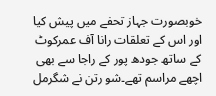خوبصورت جہاز تحفے میں پیش کیا اور اس کے تعلقات رانا آف عمرکوٹ کے ساتھ جودھ پور کے راجا سے بھی اچھے مراسم تھے۔شو رتن نے شگرمل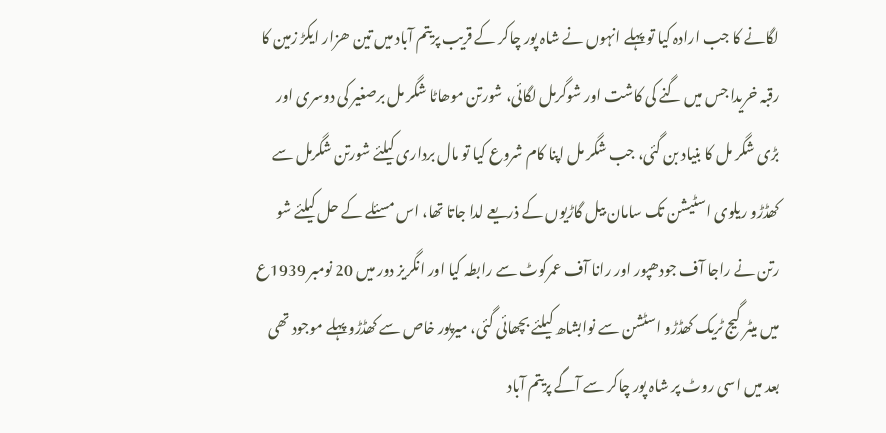لگانے کا جب ارادہ کیا تو پہلے انہوں نے شاہ پور چاکر کے قریب پریتم آباد میں تین ھزار ایکڑ زمین کا رقبہ خریدا جس میں گنے کی کاشت اور شوگرمل لگائی، شورتن موھاٹا شگر مل برصغیر کی دوسری اور بڑی شگر مل کا بنیاد بن گئی، جب شگر مل اپنا کام شروع کیا تو مال برداری کیلئے شورتن شگرمل سے کھڈڑو ریلوی اسٹیشن تک سامان بیل گاڑیوں کے ذریعے لدا جاتا تھا، اس مسئلے کے حل کیلئے شو رتن نے راجا آف جودھپور اور رانا آف عمرکوٹ سے رابطہ کیا اور انگریز دور میں 20 نومبر 1939ع میں میٹر گیج ٹریک کھڈڑو اسٹشن سے نوابشاھ کیلئے بچھائی گئی، میرپور خاص سے کھڈڑو پہلے موجود تھی بعد میں اسی روٹ پر شاہ پور چاکر سے آگے پریتم آباد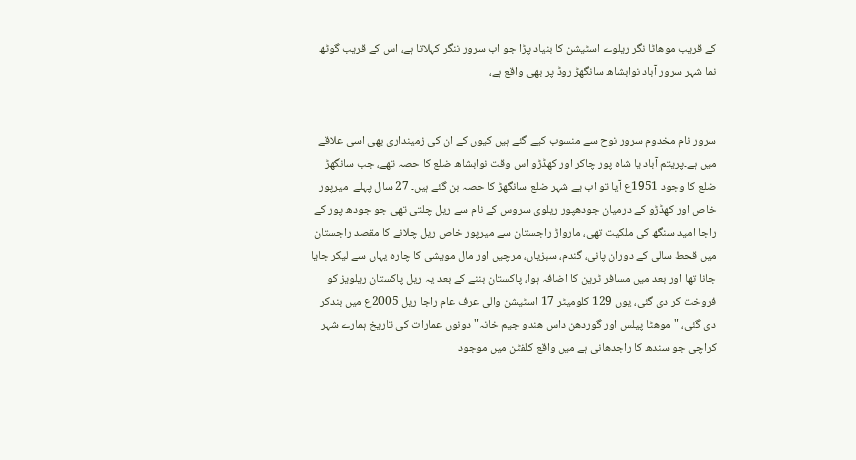کے قریب موھاٹا نگر ریلوے اسٹیشن کا بنیاد پڑا جو اب سرور ننگر کہلاتا ہے، اس کے قریب گوٹھ نما شہر سرور آباد نوابشاھ سانگھڑ روڈ پر بھی واقع ہے،


سرور نام مخدوم سرور نوح سے منسوب کیے گئے ہیں کیوں کے ان کی زمینداری بھی اسی علاقے  میں ہے۔پریتم آباد یا شاہ پور چاکر اور کھڈڑو اس وقت نوابشاھ ضلع کا حصہ تھے، جب سانگھڑ ضلع کا وجود 1951ع آیا تو اب یے شہر ضلع سانگھڑ کا حصہ بن گئے ہیں۔ 27 سال پہلے  میرپور خاص اور کھڈڑو کے درمیان جودھپور ریلوی سروس کے نام سے ریل چلتی تھی جو جودھ پور کے راجا امید سنگھ کی ملکیت تھی، مارواڑ راجستان سے میرپور خاص ریل چلانے کا مقصد راجستان میں قحط سالی کے دوران پانی، گندم، سبزیاں، مرچیں اور مال مویشی کا چارہ یہاں سے لیکر جایا جانا تھا اور بعد میں مسافر ٹرین کا اضافہ ہوا، پاکستان بننے کے بعد یہ ریل پاکستان ریلویز کو فروخت کر دی گئی، یوں 129 کلومیٹر 17 اسٹیشن والی عرف عام راجا ریل 2005ع میں بندکر دی گئی، "موھٹا پیلس اور گوردھن داس ھندو جیم خانہ" دونوں عمارات کی تاریخ ہمارے شہر کراچی جو سندھ کا راجدھانی ہے میں واقع کلفٹن میں موجود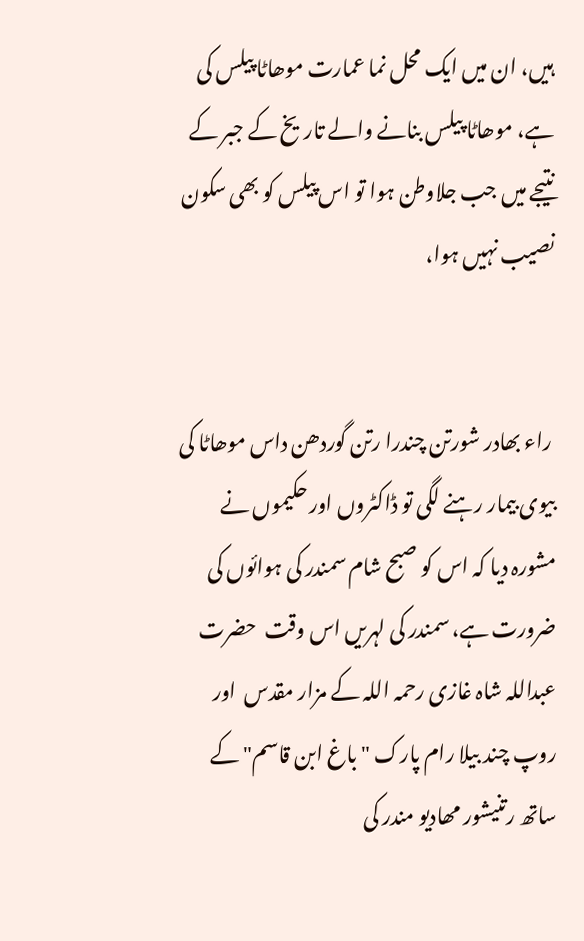ہیں، ان میں ایک محل نما عمارت موھاٹا پیلس کی ہے، موھاٹا پیلس بنانے والے تاریخ کے جبر کے نتیجے میں جب جلاوطن ہوا تو اس پیلس کو بھی سکون نصیب نہیں ہوا،


 راء بھادر شورتن چندرا رتن گوردھن داس موھاٹا کی بیوی بیمار رہنے لگی تو ڈاکٹروں اور حکیموں نے مشورہ دیا کہ اس کو صبح شام سمندر کی ہوائوں کی ضرورت ہے، سمندر کی لہریں اس وقت  حضرت عبداللہ شاہ غازی رحمہ اللہ کے مزار مقدس  اور روپ چند بیلا رام پارک "باغ ابن قاسم" کے ساتھ رتنیشور مھادیو مندر کی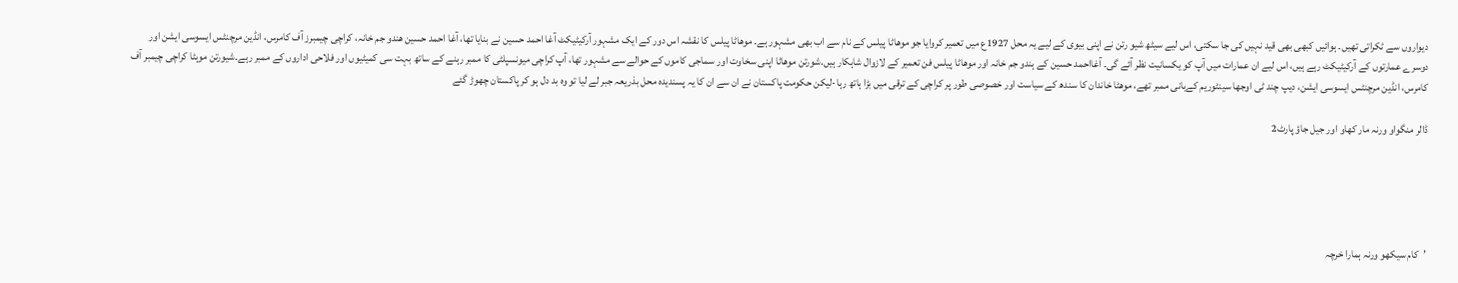دیواروں سے ٹکراتی تھیں۔ ہوائیں کبھی بھی قید نہیں کی جا سکتی، اس لیے سیٹھ شیو رتن نے اپنی بیوی کے لیے یہ محل 1927ع میں تعمیر کروایا جو موھاٹا پیلس کے نام سے اب بھی مشہور ہے۔ موھاٹا پیلس کا نقشہ اس دور کے ایک مشہور آرکیٹیکٹ آغا احمد حسین نے بنایا تھا، آغا احمد حسین ھندو جم خانہ، کراچی چیمبرز آف کامرس، انڈین مرچنٹس ایسوسی ایشن اور دوسرے عمارتوں کے آرکیٹیکٹ رہے ہیں، اس لیے ان عمارات میں آپ کو یکسانیت نظر آئے گی۔ آغااحمد حسین کے ہندو جم خانہ اور موھاٹا پیلس فن تعمیر کے لازوال شاہکار ہیں.شورتن موھاٹا اپنی سخاوت اور سماجی کاموں کے حوالے سے مشہور تھا، آپ کراچی میونسپلٹی کا ممبر رہنے کے ساتھ بہت سی کمیٹیوں اور فلاحی اداروں کے ممبر رہے۔شیورتن موہٹا کراچی چیمبر آف کامرس، انڈین مرچنٹس ایسوسی ایشن، دیپ چند ٹی اوجھا سینٹوریم کےبانی ممبر تھے، موھٹا خاندان کا سندھ کے سیاست اور خصوصی طور پر کراچی کے ترقی میں بڑا ہاتھ رہا-لیکن حکومت پاکستان نے ان سے ان کا یہ پسندیدہ محل بذریعہ جبر لے لیا تو وہ بد دل ہو کر پاکستان چھوڑ گئے

ڈالر منگواو ورنہ مار کھاو اور جیل جاؤ پارٹ2





’کام سیکھو ورنہ ہمارا خرچہ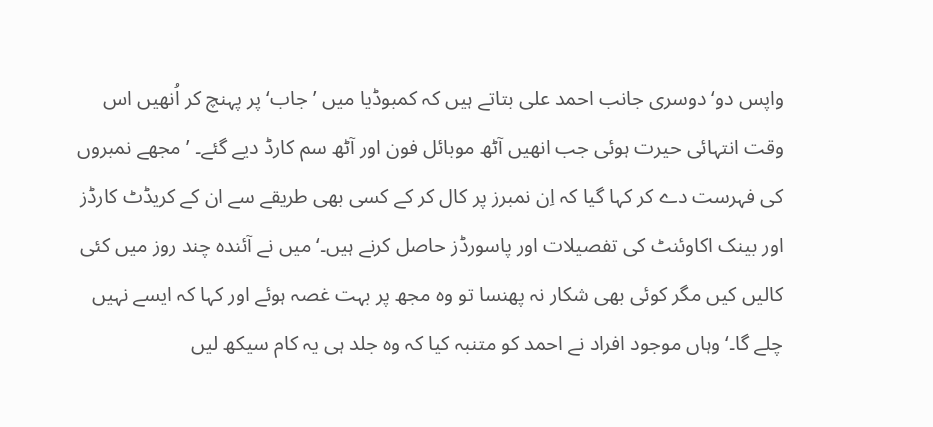واپس دو‘دوسری جانب احمد علی بتاتے ہیں کہ کمبوڈیا میں ’جاب‘ پر پہنچ کر اُنھیں اس وقت انتہائی حیرت ہوئی جب انھیں آٹھ موبائل فون اور آٹھ سم کارڈ دیے گئے۔ ’مجھے نمبروں کی فہرست دے کر کہا گیا کہ اِن نمبرز پر کال کر کے کسی بھی طریقے سے ان کے کریڈٹ کارڈز اور بینک اکاوئنٹ کی تفصیلات اور پاسورڈز حاصل کرنے ہیں۔‘میں نے آئندہ چند روز میں کئی کالیں کیں مگر کوئی بھی شکار نہ پھنسا تو وہ مجھ پر بہت غصہ ہوئے اور کہا کہ ایسے نہیں چلے گا۔‘وہاں موجود افراد نے احمد کو متنبہ کیا کہ وہ جلد ہی یہ کام سیکھ لیں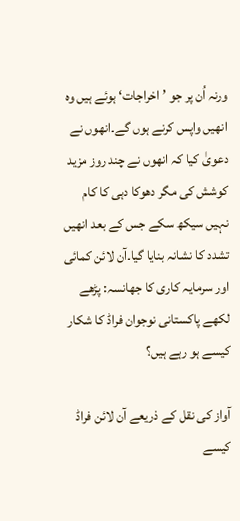ورنہ اُن پر جو ’اخراجات‘ ہوئے ہیں وہ انھیں واپس کرنے ہوں گے۔انھوں نے دعویٰ کیا کہ انھوں نے چند روز مزید کوشش کی مگر دھوکا دہی کا کام نہیں سیکھ سکے جس کے بعد انھیں تشدد کا نشانہ بنایا گیا۔آن لائن کمائی اور سرمایہ کاری کا جھانسہ: پڑھے لکھے پاکستانی نوجوان فراڈ کا شکار کیسے ہو رہے ہیں؟

آواز کی نقل کے ذریعے آن لائن فراڈ کیسے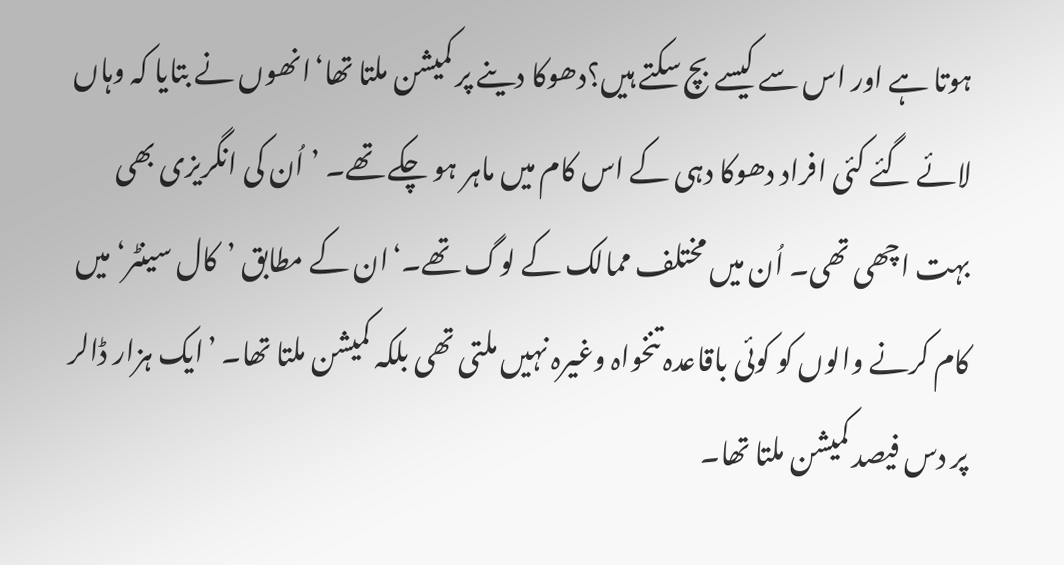ہوتا ہے اور اس سے کیسے بچ سکتے ہیں؟دھوکا دینے پر کمیشن ملتا تھا‘انھوں نے بتایا کہ وہاں لائے گئے کئی افراد دھوکا دہی کے اس کام میں ماہر ہو چکے تھے۔ ’اُن کی انگریزی بھی بہت اچھی تھی۔ اُن میں مختلف ممالک کے لوگ تھے۔‘ان کے مطابق ’کال سینٹر‘ میں کام کرنے والوں کو کوئی باقاعدہ تنخواہ وغیرہ نہیں ملتی تھی بلکہ کمیشن ملتا تھا۔ ’ایک ہزار ڈالر پر دس فیصد کمیشن ملتا تھا۔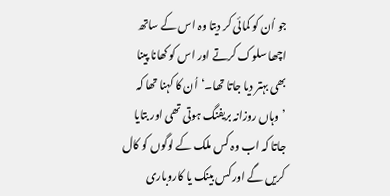جو اُن کو کمائی کر دیتا وہ اس کے ساتھ اچھا سلوک کرتے اور اس کو کھانا پینا بھی بہتر دیا جاتا تھا۔‘اُن کا کہنا تھا کہ ’وہاں روزانہ بریفنگ ہوتی تھی اور بتایا جاتا کہ اب وہ کس ملک کے لوگوں کو کال کریں گے اور کس بینک یا کاروباری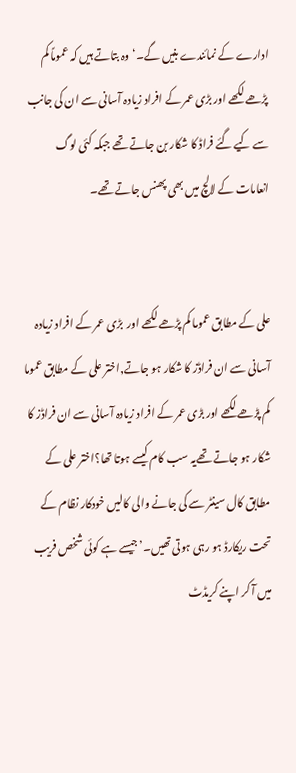ادارے کے نمائندے بنیں گے۔‘وہ بتاتے ہیں کہ عموماً کم پڑھے لکھے اور بڑی عمر کے افراد زیادہ آسانی سے ان کی جانب سے کیے گئے فراڈ کا شکار بن جاتے تھے جبکہ کئی لوگ انعامات کے لالچ میں بھی پھنس جاتے تھے۔


علی کے مطابق عموما کم پڑھے لکھے اور  بڑی عمر کے افراد زیادہ آسانی سے ان فراڈز کا شکار ہو جاتے,اختر علی کے مطابق عموما کم پڑھے لکھے اور بڑی عمر کے افراد زیادہ آسانی سے ان فراڈز کا شکار ہو جاتے تھےیہ سب کام کیسے ہوتا تھا؟اختر علی کے مطابق کال سینٹر سے کی جانے والی کالیں خودکار نظام کے تحت ریکارڈ ہو رہی ہوتی تھیں۔’جیسے ہے کوئی شخص فریب میں آ کر اپنے کریڈٹ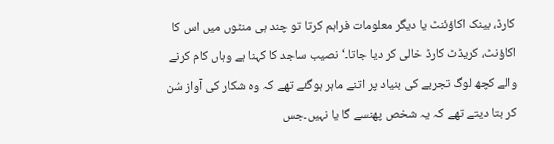کارڈ، بینک اکاؤئنٹ یا دیگر معلومات فراہم کرتا تو چند ہی منٹوں میں اس کا اکاؤنٹ، کریڈٹ کارڈ خالی کر دیا جاتا۔‘نصیب ساجد کا کہنا ہے وہاں کام کرنے والے کچھ لوگ تجربے کی بنیاد پر اتنے ماہر ہوگئے تھے کہ وہ شکار کی آواز سُن کر بتا دیتے تھے کہ یہ شخص پھنسے گا یا نہیں۔جس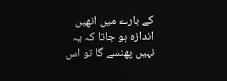کے بارے میں انھیں اندازہ ہو جاتا کہ یہ نہیں پھنسے گا تو اس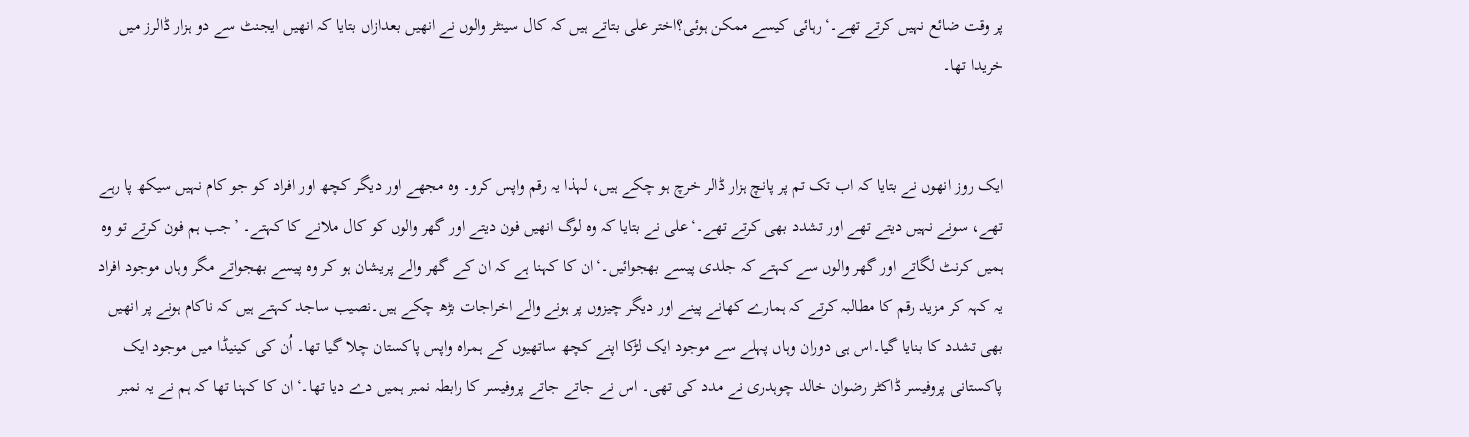پر وقت ضائع نہیں کرتے تھے۔‘رہائی کیسے ممکن ہوئی؟اختر علی بتاتے ہیں کہ کال سینٹر والوں نے انھیں بعدازاں بتایا کہ انھیں ایجنٹ سے دو ہزار ڈالرز میں خریدا تھا۔


ایک روز انھوں نے بتایا کہ اب تک تم پر پانچ ہزار ڈالر خرچ ہو چکے ہیں، لہذا یہ رقم واپس کرو۔ وہ مجھے اور دیگر کچھ اور افراد کو جو کام نہیں سیکھ پا رہے تھے، سونے نہیں دیتے تھے اور تشدد بھی کرتے تھے۔‘علی نے بتایا کہ وہ لوگ انھیں فون دیتے اور گھر والوں کو کال ملانے کا کہتے۔ ’جب ہم فون کرتے تو وہ ہمیں کرنٹ لگاتے اور گھر والوں سے کہتے کہ جلدی پیسے بھجوائیں۔‘ان کا کہنا ہے کہ ان کے گھر والے پریشان ہو کر وہ پیسے بھجواتے مگر وہاں موجود افراد یہ کہہ کر مزید رقم کا مطالبہ کرتے کہ ہمارے کھانے پینے اور دیگر چیزوں پر ہونے والے اخراجات بڑھ چکے ہیں۔نصیب ساجد کہتے ہیں کہ ناکام ہونے پر انھیں بھی تشدد کا بنایا گیا۔اس ہی دوران وہاں پہلے سے موجود ایک لڑکا اپنے کچھ ساتھیوں کے ہمراہ واپس پاکستان چلا گیا تھا۔ اُن کی کینیڈا میں موجود ایک پاکستانی پروفیسر ڈاکٹر رضوان خالد چوہدری نے مدد کی تھی۔ اس نے جاتے جاتے پروفیسر کا رابطہ نمبر ہمیں دے دیا تھا۔‘ان کا کہنا تھا کہ ہم نے یہ نمبر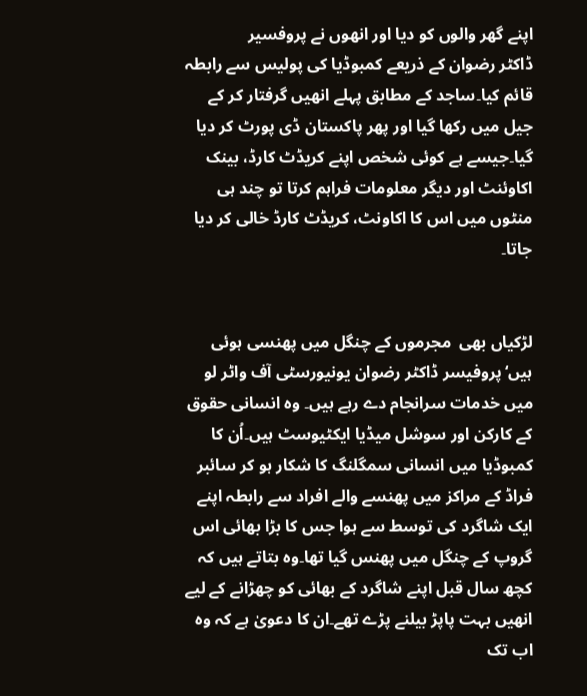اپنے گھر والوں کو دیا اور انھوں نے پروفسیر
ڈاکٹر رضوان کے ذریعے کمبوڈیا کی پولیس سے رابطہ قائم کیا۔ساجد کے مطابق پہلے انھیں گرفتار کر کے جیل میں رکھا گیا اور پھر پاکستان ڈی پورٹ کر دیا گیا۔جیسے ہے کوئی شخص اپنے کریڈٹ کارڈ، بینک اکاوئنٹ اور دیگر معلومات فراہم کرتا تو چند ہی منٹوں میں اس کا اکاونٹ، کریڈٹ کارڈ خالی کر دیا جاتا۔


لڑکیاں بھی  مجرموں کے چنگل میں پھنسی ہوئی ہیں‘پروفیسر ڈاکٹر رضوان یونیورسٹی آف واٹر لو میں خدمات سرانجام دے رہے ہیں۔ وہ انسانی حقوق کے کارکن اور سوشل میڈیا ایکٹیوسٹ ہیں۔اُن کا کمبوڈیا میں انسانی سمگلنگ کا شکار ہو کر سائبر فراڈ کے مراکز میں پھنسے والے افراد سے رابطہ اپنے ایک شاگرد کی توسط سے ہوا جس کا بڑا بھائی اس گروپ کے چنگل میں پھنس گیا تھا۔وہ بتاتے ہیں کہ کچھ سال قبل اپنے شاگرد کے بھائی کو چھڑانے کے لیے انھیں بہت پاپڑ بیلنے پڑے تھے۔ان کا دعویٰ ہے کہ وہ اب تک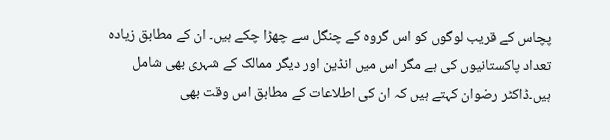پچاس کے قریب لوگوں کو اس گروہ کے چنگل سے چھڑا چکے ہیں۔ ان کے مطابق زیادہ تعداد پاکستانیوں کی ہے مگر اس میں انڈین اور دیگر ممالک کے شہری بھی شامل ہیں۔ڈاکٹر رضوان کہتے ہیں کہ ان کی اطلاعات کے مطابق اس وقت بھی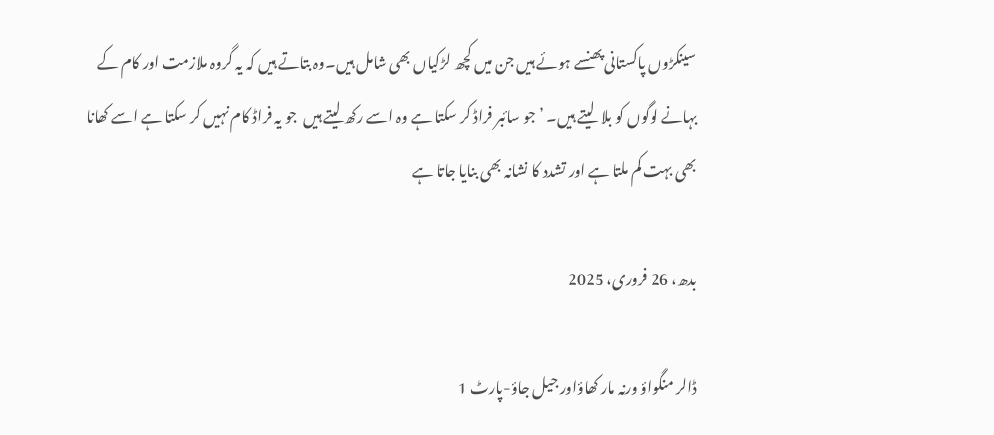سینکڑوں پاکستانی پھنسے ہوئے ہیں جن میں کچھ لڑکیاں بھی شامل ہیں۔وہ بتاتے ہیں کہ یہ گروہ ملازمت اور کام کے بہانے لوگوں کو بلا  لیتے ہیں۔ ’جو سائبر فراڈ کر سکتا ہے وہ اسے رکھ لیتے ہیں  جو یہ فراڈ کام نہیں کر سکتا ہے اسے کھانا بھی بہت کم ملتا ہے اور تشدد کا نشانہ بھی بنایا جاتا ہے

بدھ، 26 فروری، 2025

ڈالر منگواؤ ورنہ مار کھاؤاور جیل جاؤ-پارٹ 1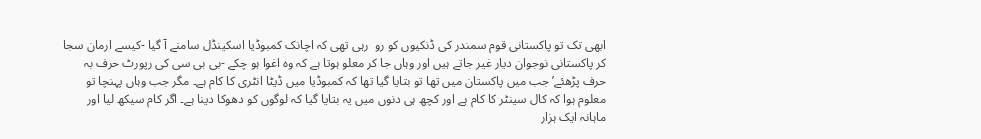ابھی تک تو پاکستانی قوم سمندر کی ڈنکیوں کو رو  رہی تھی کہ اچانک کمبوڈیا اسکینڈل سامنے آ گیا -کیسے ارمان سجا کر پاکستانی نوجوان دیار غیر جاتے ہیں اور وہاں جا کر معلو ہوتا ہے کہ وہ اغوا ہو چکے -بی بی سی کی رپورٹ حرف بہ حرف پڑھئے’جب میں پاکستان میں تھا تو بتایا گیا تھا کہ کمبوڈیا میں ڈیٹا انٹری کا کام ہے۔ مگر جب وہاں پہنچا تو معلوم ہوا کہ کال سینٹر کا کام ہے اور کچھ ہی دنوں میں یہ بتایا گیا کہ لوگوں کو دھوکا دینا ہے۔ اگر کام سیکھ لیا اور ماہانہ ایک ہزار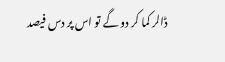ڈالر کما کر دو گے تو اس پر دس فیصد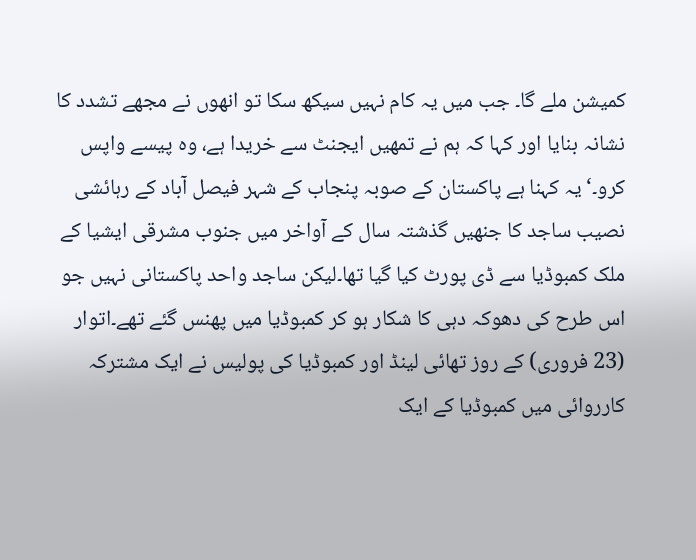کمیشن ملے گا۔ جب میں یہ کام نہیں سیکھ سکا تو انھوں نے مجھے تشدد کا نشانہ بنایا اور کہا کہ ہم نے تمھیں ایجنٹ سے خریدا ہے، وہ پیسے واپس کرو۔‘یہ کہنا ہے پاکستان کے صوبہ پنجاب کے شہر فیصل آباد کے رہائشی نصیب ساجد کا جنھیں گذشتہ سال کے آواخر میں جنوب مشرقی ایشیا کے ملک کمبوڈیا سے ڈی پورٹ کیا گیا تھا۔لیکن ساجد واحد پاکستانی نہیں جو اس طرح کی دھوکہ دہی کا شکار ہو کر کمبوڈیا میں پھنس گئے تھے۔اتوار (23 فروری) کے روز تھائی لینڈ اور کمبوڈیا کی پولیس نے ایک مشترکہ کارروائی میں کمبوڈیا کے ایک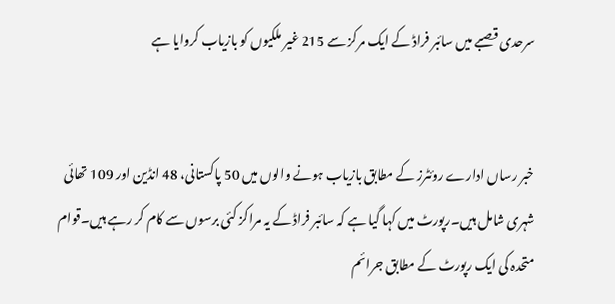سرحدی قصبے میں سائبر فراڈ کے ایک مرکز سے 215 غیر ملکیوں کو بازیاب کروایا ہے


خبر رساں ادارے روئٹرز کے مطابق بازیاب ہونے والوں میں 50 پاکستانی، 48 انڈین اور 109 تھائی شہری شامل ہیں۔رپورٹ میں کہا گیا ہے کہ سائبر فراڈ کے یہ مراکز کئی برسوں سے کام کر رہے ہیں۔قوام متحدہ کی ایک رپورٹ کے مطابق جرائم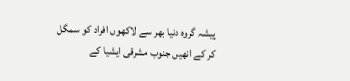پیشہ گروہ دنیا بھر سے لاکھوں افراد کو سمگل کر کے انھیں جنوب مشرقی ایشیا کے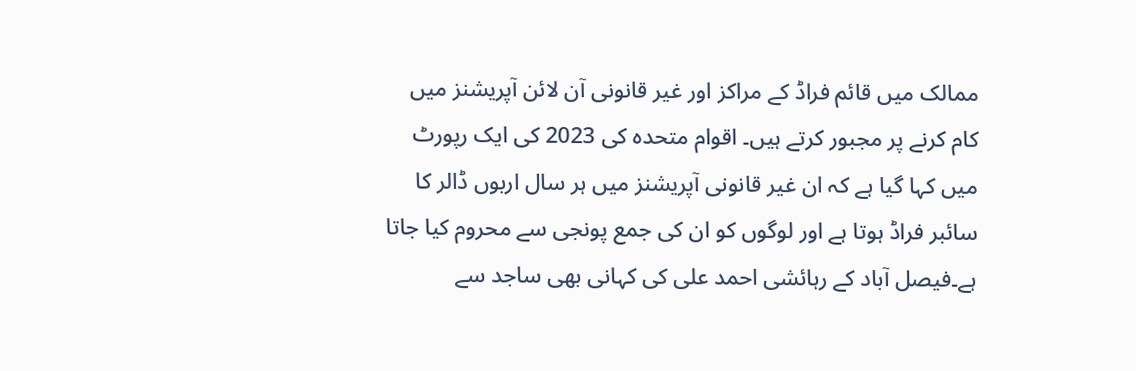ممالک میں قائم فراڈ کے مراکز اور غیر قانونی آن لائن آپریشنز میں کام کرنے پر مجبور کرتے ہیں۔ اقوام متحدہ کی 2023 کی ایک رپورٹ میں کہا گیا ہے کہ ان غیر قانونی آپریشنز میں ہر سال اربوں ڈالر کا سائبر فراڈ ہوتا ہے اور لوگوں کو ان کی جمع پونجی سے محروم کیا جاتا ہے۔فیصل آباد کے رہائشی احمد علی کی کہانی بھی ساجد سے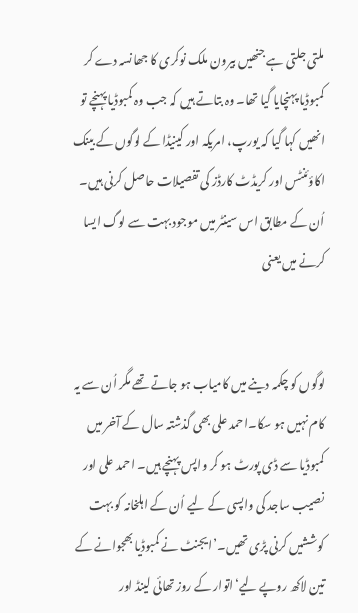ملتی جلتی ہے جنھیں بیرون ملک نوکری کا جھانسہ دے کر کمبوڈیا پہنچایا گیا تھا۔ وہ بتاتے ہیں کہ جب وہ کمبوڈیا پہنچے تو انھیں کہا گیا کہ یورپ، امریکہ اور کینیڈا کے لوگوں کے بینک اکاؤئنٹس اور کریڈٹ کارڈز کی تفصیلات حاصل کرنی ہیں۔ اُن کے مطابق اس سینٹر میں موجود بہت سے لوگ ایسا کرنے میں یعنی


لوگوں کو چکمہ دینے میں کامیاب ہو جاتے تھے مگر اُن سے یہ کام نہیں ہو سکا۔احمد علی بھی گذشتہ سال کے آخر میں کمبوڈیا سے ڈی پورٹ ہو کر واپس پہنچے ہیں۔ احمد علی اور نصیب ساجد کی واپسی کے لیے اُن کے اہلخانہ کو بہت کوششیں کرنی پڑی تھیں۔’ایجنٹ نے کمبوڈیا بھجوانے کے تین لاکھ روپے لیے‘اتوار کے روز تھائی لینڈ اور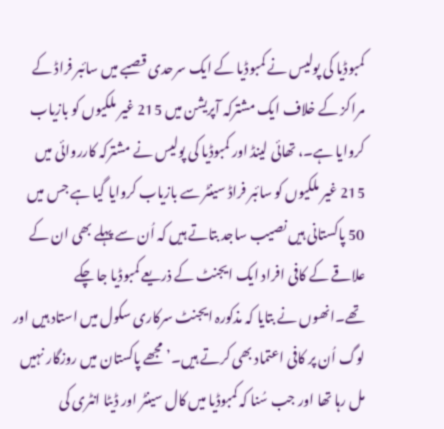کمبوڈیا کی پولیس نے کمبوڈیا کے ایک سرحدی قصبے میں سائبر فراڈ کے مراکز کے خلاف ایک مشترکہ آپریشن میں 215 غیر ملکیوں کو بازیاب کروایا ہے۔، تھائی لینڈ اور کمبوڈیا کی پولیس نے مشترکہ کارروائی میں 215 غیر ملکیوں کو سائبر فراڈ سینٹر سے بازیاب کروایا گیا ہے جس میں 50 پاکستانی ہیں نصیب ساجد بتاتے ہیں کہ اُن سے پہلے بھی ان کے علاقے کے کافی افراد ایک ایجنٹ کے ذریعے کمبوڈیا جا چکے تھے۔انھوں نے بتایا کہ مذکورہ ایجنٹ سرکاری سکول میں استاد ہیں اور لوگ اُن پر کافی اعتماد بھی کرتے ہیں۔’مجھے پاکستان میں روزگار نہیں مل رہا تھا اور جب سُنا کہ کمبوڈیا میں کال سینٹر اور ڈیٹا انٹری کی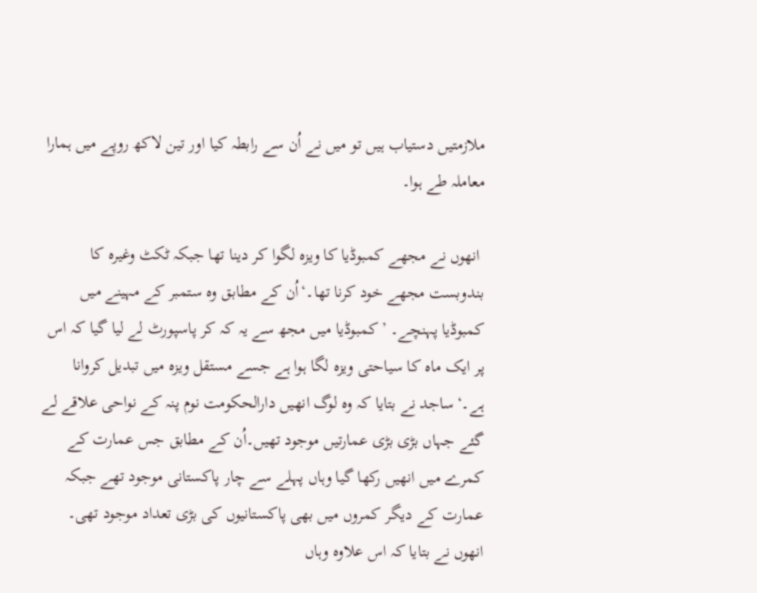ملازمتیں دستیاب ہیں تو میں نے اُن سے رابطہ کیا اور تین لاکھ روپے میں ہمارا معاملہ طے ہوا۔

 انھوں نے مجھے کمبوڈیا کا ویزہ لگوا کر دینا تھا جبکہ ٹکٹ وغیرہ کا بندوبست مجھے خود کرنا تھا۔‘اُن کے مطابق وہ ستمبر کے مہینے میں کمبوڈیا پہنچے۔ ’کمبوڈیا میں مجھ سے یہ کہ کر پاسپورٹ لے لیا گیا کہ اس پر ایک ماہ کا سیاحتی ویزہ لگا ہوا ہے جسے مستقل ویزہ میں تبدیل کروانا ہے۔‘ساجد نے بتایا کہ وہ لوگ انھیں دارالحکومت نوم پنہ کے نواحی علاقے لے گئے جہاں بڑی بڑی عمارتیں موجود تھیں۔اُن کے مطابق جس عمارت کے کمرے میں انھیں رکھا گیا وہاں پہلے سے چار پاکستانی موجود تھے جبکہ عمارت کے دیگر کمروں میں بھی پاکستانیوں کی بڑی تعداد موجود تھی۔ انھوں نے بتایا کہ اس علاوہ وہاں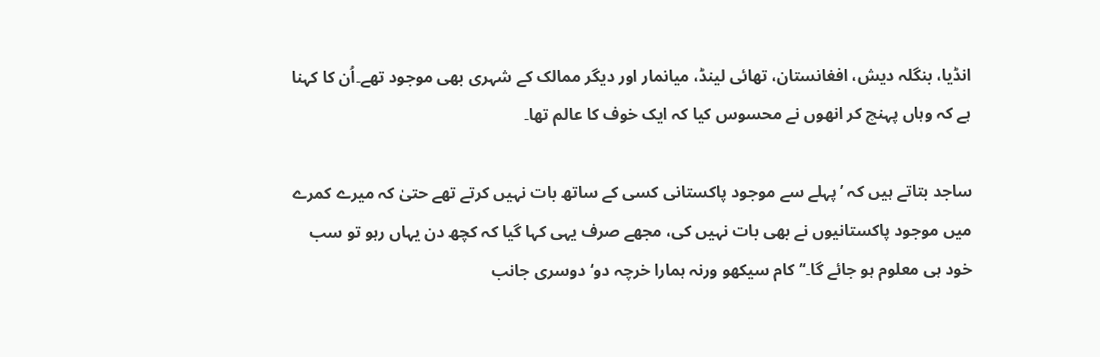انڈیا، بنگلہ دیش، افغانستان، تھائی لینڈ، میانمار اور دیگر ممالک کے شہری بھی موجود تھے۔اُن کا کہنا ہے کہ وہاں پہنچ کر انھوں نے محسوس کیا کہ ایک خوف کا عالم تھا۔

ساجد بتاتے ہیں کہ ’پہلے سے موجود پاکستانی کسی کے ساتھ بات نہیں کرتے تھے حتیٰ کہ میرے کمرے میں موجود پاکستانیوں نے بھی بات نہیں کی، مجھے صرف یہی کہا گیا کہ کچھ دن یہاں رہو تو سب خود ہی معلوم ہو جائے گا۔‘’کام سیکھو ورنہ ہمارا خرچہ دو‘دوسری جانب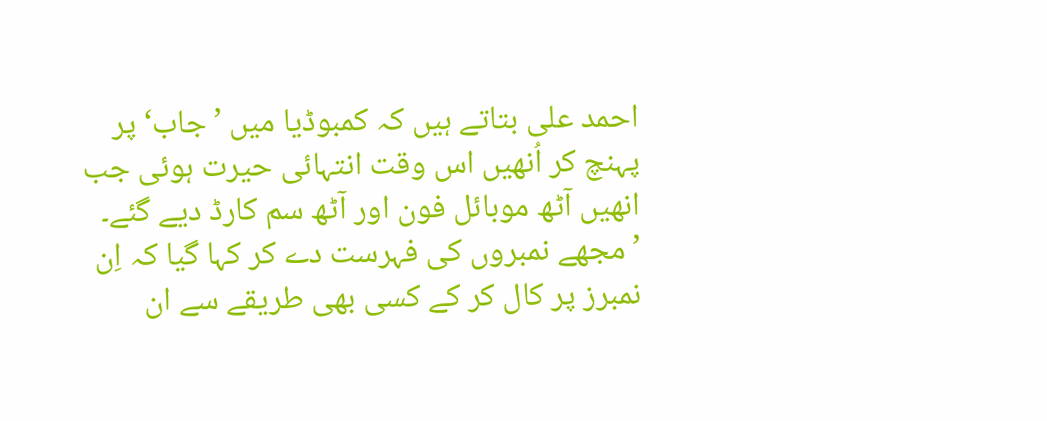احمد علی بتاتے ہیں کہ کمبوڈیا میں ’جاب‘ پر پہنچ کر اُنھیں اس وقت انتہائی حیرت ہوئی جب انھیں آٹھ موبائل فون اور آٹھ سم کارڈ دیے گئے۔ ’مجھے نمبروں کی فہرست دے کر کہا گیا کہ اِن نمبرز پر کال کر کے کسی بھی طریقے سے ان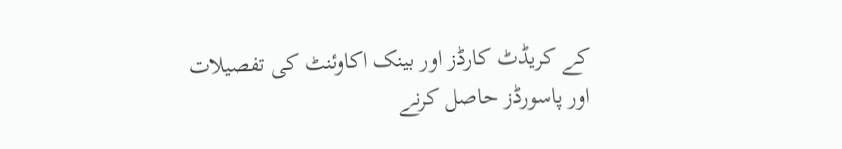کے کریڈٹ کارڈز اور بینک اکاوئنٹ کی تفصیلات اور پاسورڈز حاصل کرنے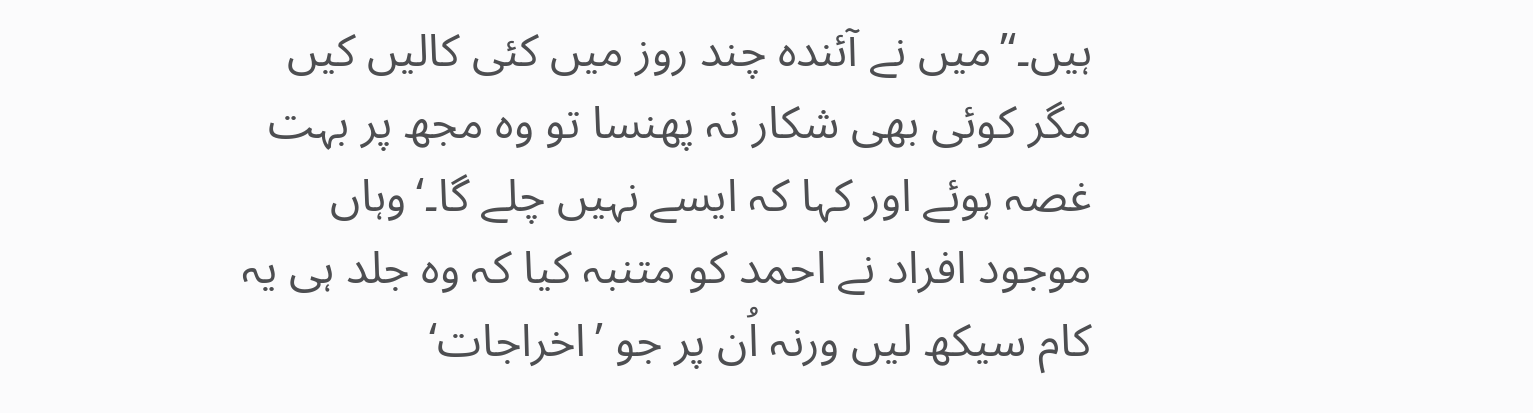ہیں۔‘’میں نے آئندہ چند روز میں کئی کالیں کیں مگر کوئی بھی شکار نہ پھنسا تو وہ مجھ پر بہت غصہ ہوئے اور کہا کہ ایسے نہیں چلے گا۔‘وہاں موجود افراد نے احمد کو متنبہ کیا کہ وہ جلد ہی یہ کام سیکھ لیں ورنہ اُن پر جو ’اخراجات‘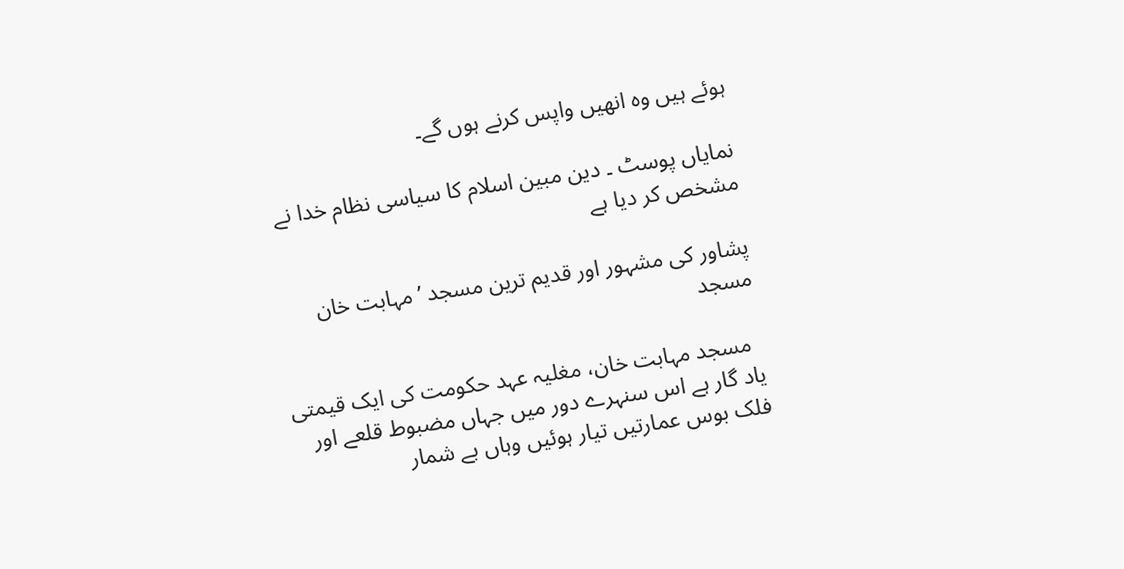ہوئے ہیں وہ انھیں واپس کرنے ہوں گے۔

نمایاں پوسٹ ۔ دین مبین اسلام کا سیاسی نظام خدا نے مشخص کر دیا ہے

پشاور کی مشہور اور قدیم ترین مسجد ’مہابت خان مسجد

  مسجد مہابت خان، مغلیہ عہد حکومت کی ایک قیمتی یاد گار ہے اس سنہرے دور میں جہاں مضبوط قلعے اور فلک بوس عمارتیں تیار ہوئیں وہاں بے شمار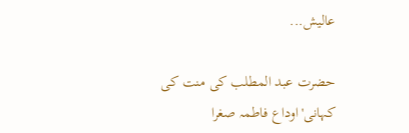عالیش...

حضرت عبد المطلب کی منت کی کہانی'اوداع فاطمہ صغرا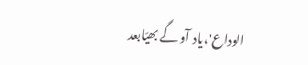الوداع'،یاد آو گے بھیّابعد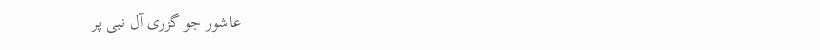عاشور جو گزری آل نبی پر